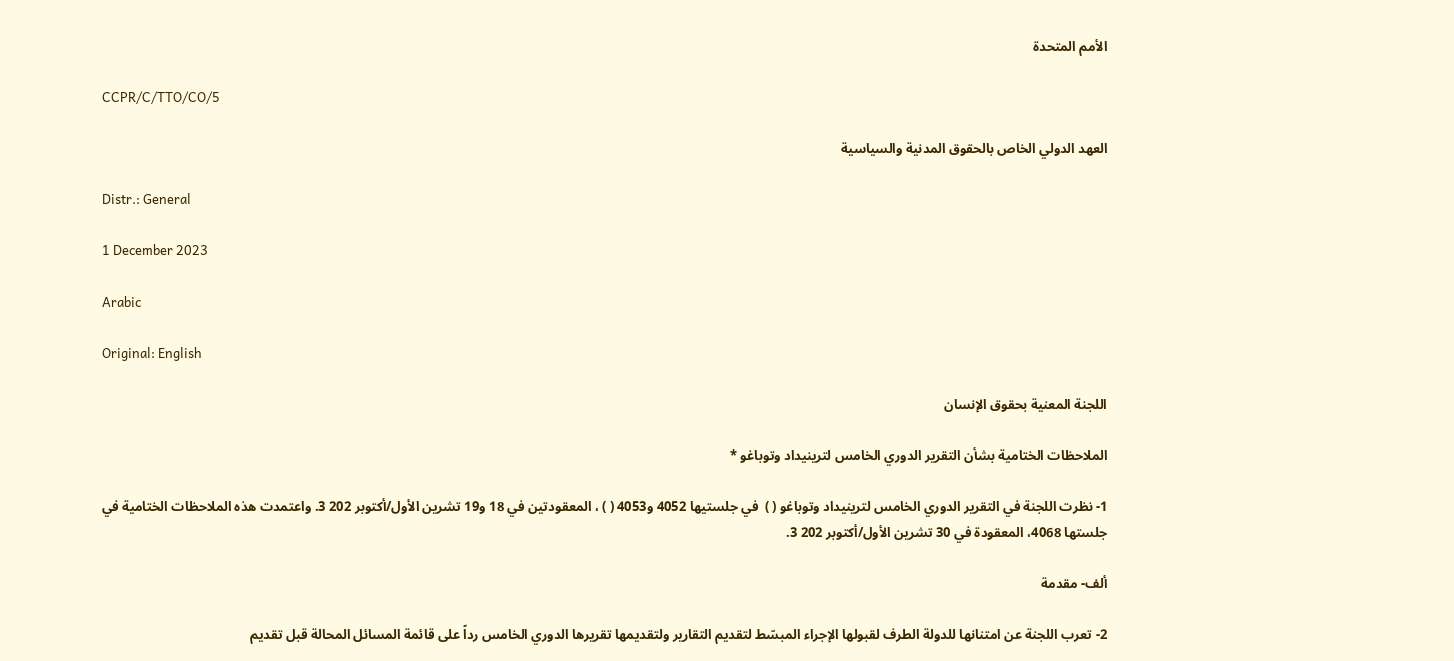الأمم المتحدة

CCPR/C/TTO/CO/5

العهد الدولي الخاص بالحقوق المدنية والسياسية

Distr.: General

1 December 2023

Arabic

Original: English

اللجنة المعنية بحقوق الإنسان

الملاحظات الختامية بشأن التقرير الدوري الخامس لترينيداد وتوباغو *

1- نظرت اللجنة في التقرير الدوري الخامس لترينيداد وتوباغو ( )  في جلستيها 4052 و4053 ( ) ، المعقودتين في 18 و19 تشرين الأول/أكتوبر 202 3. واعتمدت هذه الملاحظات الختامية في جلستها 4068، المعقودة في 30 تشرين الأول/أكتوبر 202 3.

ألف- مقدمة

2- تعرب اللجنة عن امتنانها للدولة الطرف لقبولها الإجراء المبسّط لتقديم التقارير ولتقديمها تقريرها الدوري الخامس رداً على قائمة المسائل المحالة قبل تقديم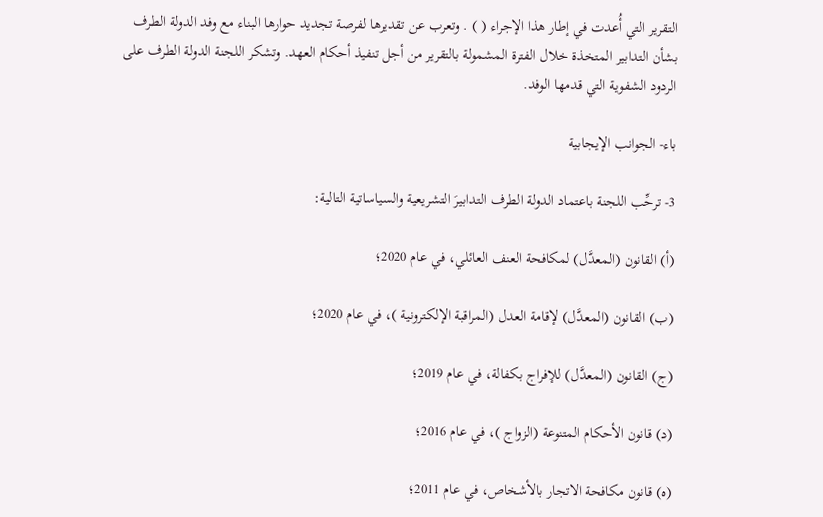التقرير التي أُعدت في إطار هذا الإجراء ( ) . وتعرب عن تقديرها لفرصة تجديد حوارها البناء مع وفد الدولة الطرف بشأن التدابير المتخذة خلال الفترة المشمولة بالتقرير من أجل تنفيذ أحكام العهد. وتشكر اللجنة الدولة الطرف على الردود الشفوية التي قدمها الوفد.

باء- الجوانب الإيجابية

3- ترحِّب اللجنة باعتماد الدولة الطرف التدابيرَ التشريعية والسياساتية التالية:

(أ) القانون (المعدَّل) لمكافحة العنف العائلي، في عام 2020؛

(ب) القانون (المعدَّل) لإقامة العدل (المراقبة الإلكترونية )، في عام 2020؛

(ج) القانون (المعدَّل) للإفراج بكفالة، في عام 2019؛

(د) قانون الأحكام المتنوعة (الزواج )، في عام 2016؛

(ه) قانون مكافحة الاتجار بالأشخاص، في عام 2011؛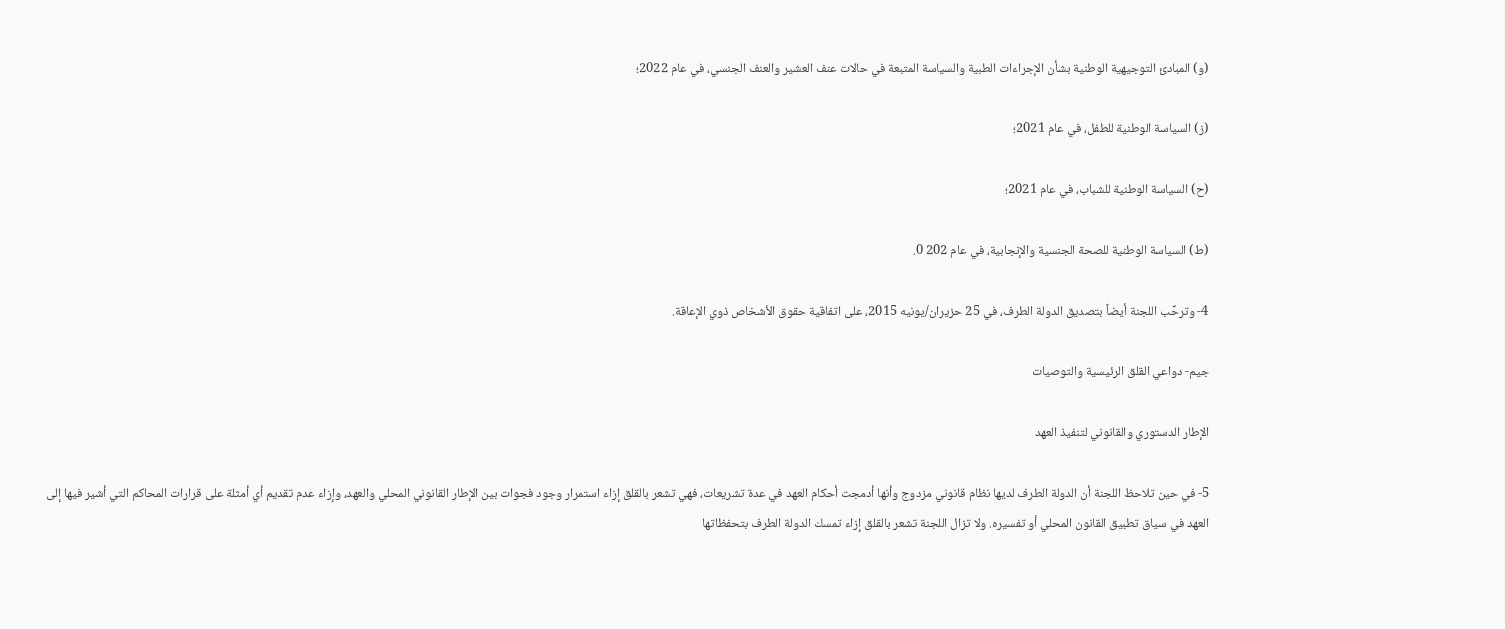(و) المبادئ التوجيهية الوطنية بشأن الإجراءات الطبية والسياسة المتبعة في حالات عنف العشير والعنف الجنسي، في عام 2022؛

(ز) السياسة الوطنية للطفل، في عام 2021؛

(ح) السياسة الوطنية للشباب، في عام 2021؛

(ط) السياسة الوطنية للصحة الجنسية والإنجابية، في عام 202 0.

4- وترحِّب اللجنة أيضاً بتصديق الدولة الطرف، في 25 حزيران/يونيه 2015، على اتفاقية حقوق الأشخاص ذوي الإعاقة.

جيم- دواعي القلق الرئيسية والتوصيات

الإطار الدستوري والقانوني لتنفيذ العهد

5- في حين تلاحظ اللجنة أن الدولة الطرف لديها نظام قانوني مزدوج وأنها أدمجت أحكام العهد في عدة تشريعات، فهي تشعر بالقلق إزاء استمرار وجود فجوات بين الإطار القانوني المحلي والعهد، وإزاء عدم تقديم أي أمثلة على قرارات المحاكم التي أشير فيها إلى العهد في سياق تطبيق القانون المحلي أو تفسيره. ولا تزال اللجنة تشعر بالقلق إزاء تمسك الدولة الطرف بتحفظاتها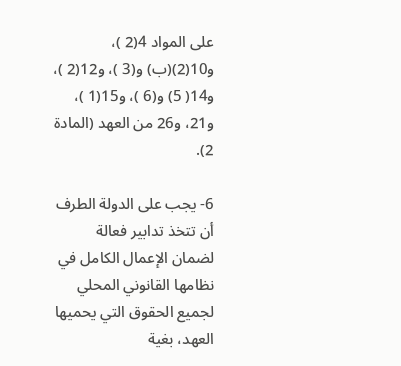على المواد 4(2 )، و10(2)(ب) و(3 )، و12(2 )، و14( 5) و(6 )، و15(1 )، و21، و26 من العهد (المادة 2).

6- يجب على الدولة الطرف أن تتخذ تدابير فعالة لضمان الإعمال الكامل في نظامها القانوني المحلي لجميع الحقوق التي يحميها العهد، بغية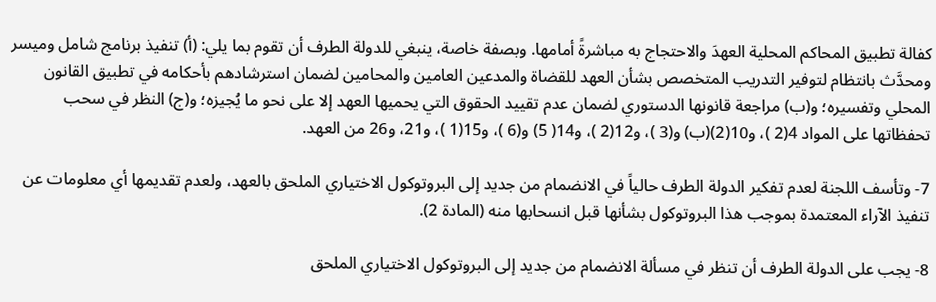كفالة تطبيق المحاكم المحلية العهدَ والاحتجاج به مباشرةً أمامها. وبصفة خاصة، ينبغي للدولة الطرف أن تقوم بما يلي: (أ) تنفيذ برنامج شامل وميسر ومحدَّث بانتظام لتوفير التدريب المتخصص بشأن العهد للقضاة والمدعين العامين والمحامين لضمان استرشادهم بأحكامه في تطبيق القانون المحلي وتفسيره؛ و(ب) مراجعة قانونها الدستوري لضمان عدم تقييد الحقوق التي يحميها العهد إلا على نحو ما يُجيزه؛ و(ج) النظر في سحب تحفظاتها على المواد 4(2 )، و10(2)(ب) و(3 )، و12(2 )، و14( 5) و(6 )، و15(1 )، و21، و26 من العهد.

7- وتأسف اللجنة لعدم تفكير الدولة الطرف حالياً في الانضمام من جديد إلى البروتوكول الاختياري الملحق بالعهد، ولعدم تقديمها أي معلومات عن تنفيذ الآراء المعتمدة بموجب هذا البروتوكول بشأنها قبل انسحابها منه (المادة 2).

8- يجب على الدولة الطرف أن تنظر في مسألة الانضمام من جديد إلى البروتوكول الاختياري الملحق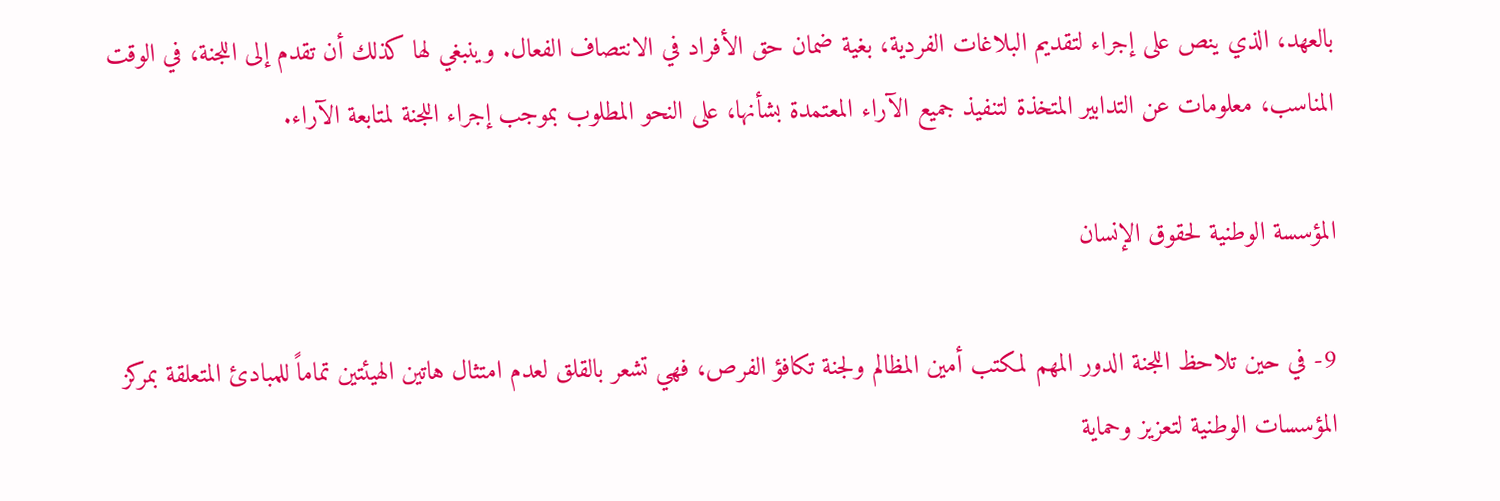بالعهد، الذي ينص على إجراء لتقديم البلاغات الفردية، بغية ضمان حق الأفراد في الانتصاف الفعال. وينبغي لها كذلك أن تقدم إلى اللجنة، في الوقت المناسب، معلومات عن التدابير المتخذة لتنفيذ جميع الآراء المعتمدة بشأنها، على النحو المطلوب بموجب إجراء اللجنة لمتابعة الآراء.

المؤسسة الوطنية لحقوق الإنسان

9- في حين تلاحظ اللجنة الدور المهم لمكتب أمين المظالم ولجنة تكافؤ الفرص، فهي تشعر بالقلق لعدم امتثال هاتين الهيئتين تماماً للمبادئ المتعلقة بمركز المؤسسات الوطنية لتعزيز وحماية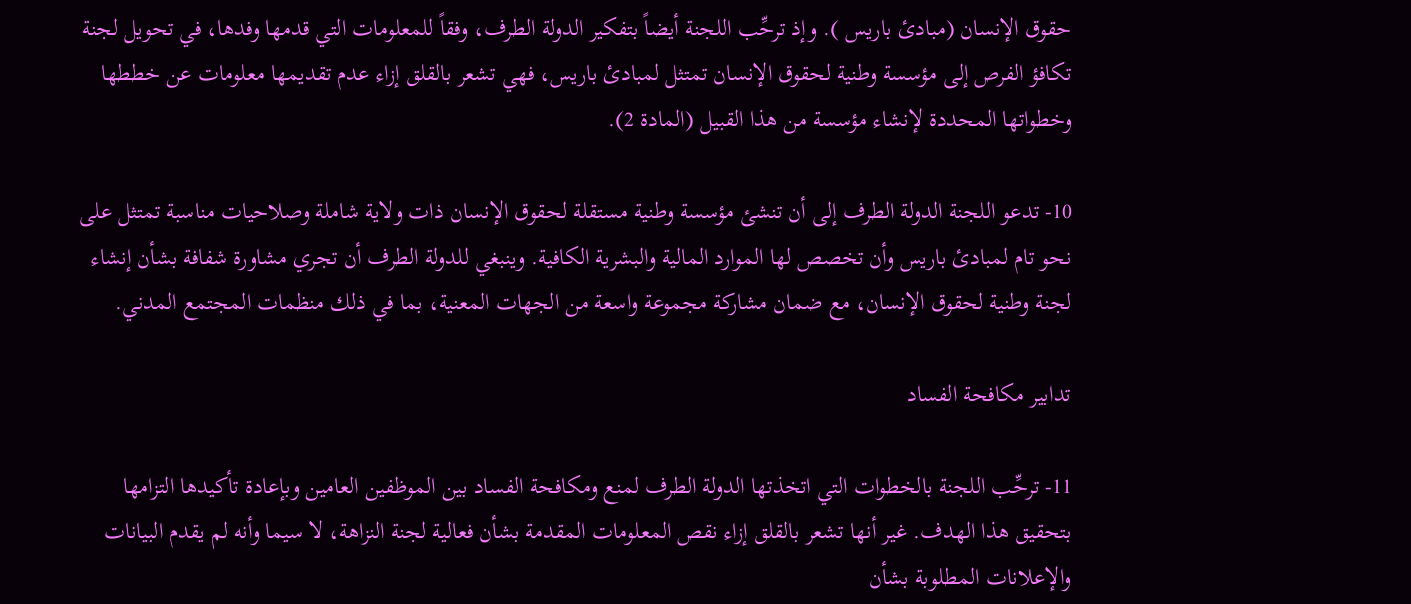حقوق الإنسان (مبادئ باريس ). وإذ ترحِّب اللجنة أيضاً بتفكير الدولة الطرف، وفقاً للمعلومات التي قدمها وفدها، في تحويل لجنة تكافؤ الفرص إلى مؤسسة وطنية لحقوق الإنسان تمتثل لمبادئ باريس، فهي تشعر بالقلق إزاء عدم تقديمها معلومات عن خططها وخطواتها المحددة لإنشاء مؤسسة من هذا القبيل (المادة 2).

10- تدعو اللجنة الدولة الطرف إلى أن تنشئ مؤسسة وطنية مستقلة لحقوق الإنسان ذات ولاية شاملة وصلاحيات مناسبة تمتثل على نحو تام لمبادئ باريس وأن تخصص لها الموارد المالية والبشرية الكافية. وينبغي للدولة الطرف أن تجري مشاورة شفافة بشأن إنشاء لجنة وطنية لحقوق الإنسان، مع ضمان مشاركة مجموعة واسعة من الجهات المعنية، بما في ذلك منظمات المجتمع المدني.

تدابير مكافحة الفساد

11- ترحِّب اللجنة بالخطوات التي اتخذتها الدولة الطرف لمنع ومكافحة الفساد بين الموظفين العامين وبإعادة تأكيدها التزامها بتحقيق هذا الهدف. غير أنها تشعر بالقلق إزاء نقص المعلومات المقدمة بشأن فعالية لجنة النزاهة، لا سيما وأنه لم يقدم البيانات والإعلانات المطلوبة بشأن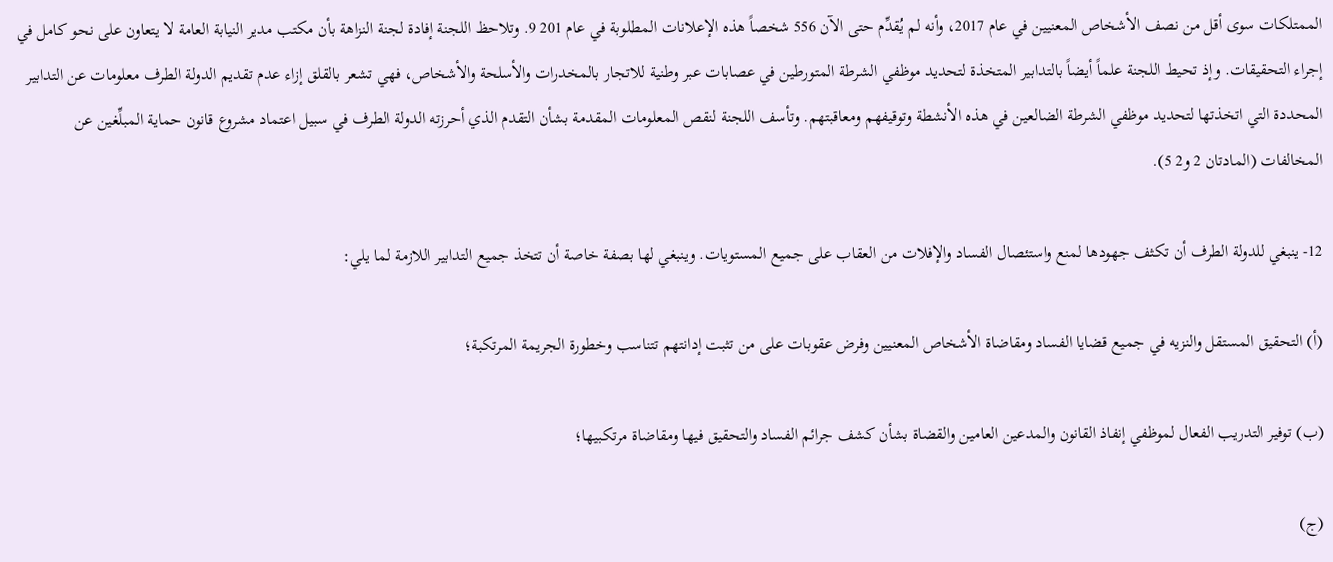الممتلكات سوى أقل من نصف الأشخاص المعنيين في عام 2017، وأنه لم يُقدِّم حتى الآن 556 شخصاً هذه الإعلانات المطلوبة في عام 201 9. وتلاحظ اللجنة إفادة لجنة النزاهة بأن مكتب مدير النيابة العامة لا يتعاون على نحو كامل في إجراء التحقيقات. وإذ تحيط اللجنة علماً أيضاً بالتدابير المتخذة لتحديد موظفي الشرطة المتورطين في عصابات عبر وطنية للاتجار بالمخدرات والأسلحة والأشخاص، فهي تشعر بالقلق إزاء عدم تقديم الدولة الطرف معلومات عن التدابير المحددة التي اتخذتها لتحديد موظفي الشرطة الضالعين في هذه الأنشطة وتوقيفهم ومعاقبتهم. وتأسف اللجنة لنقص المعلومات المقدمة بشأن التقدم الذي أحرزته الدولة الطرف في سبيل اعتماد مشروع قانون حماية المبلِّغين عن المخالفات (المادتان 2 و2 5).

12- ينبغي للدولة الطرف أن تكثف جهودها لمنع واستئصال الفساد والإفلات من العقاب على جميع المستويات. وينبغي لها بصفة خاصة أن تتخذ جميع التدابير اللازمة لما يلي:

(أ) التحقيق المستقل والنزيه في جميع قضايا الفساد ومقاضاة الأشخاص المعنيين وفرض عقوبات على من تثبت إدانتهم تتناسب وخطورة الجريمة المرتكبة؛

(ب) توفير التدريب الفعال لموظفي إنفاذ القانون والمدعين العامين والقضاة بشأن كشف جرائم الفساد والتحقيق فيها ومقاضاة مرتكبيها؛

(ج)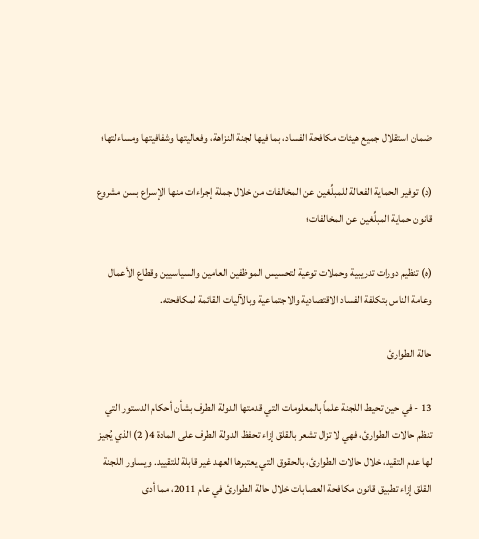ضمان استقلال جميع هيئات مكافحة الفساد، بما فيها لجنة النزاهة، وفعاليتها وشفافيتها ومساءلتها؛

(د) توفير الحماية الفعالة للمبلِّغين عن المخالفات من خلال جملة إجراءات منها الإسراع بسن مشروع قانون حماية المبلِّغين عن المخالفات؛

(ه) تنظيم دورات تدريبية وحملات توعية لتحسيس الموظفين العامين والسياسيين وقطاع الأعمال وعامة الناس بتكلفة الفساد الاقتصادية والاجتماعية وبالآليات القائمة لمكافحته.

حالة الطوارئ

13 - في حين تحيط اللجنة علماً بالمعلومات التي قدمتها الدولة الطرف بشأن أحكام الدستور التي تنظم حالات الطوارئ، فهي لا تزال تشعر بالقلق إزاء تحفظ الدولة الطرف على المادة 4( 2) الذي يُجيز لها عدم التقيد، خلال حالات الطوارئ، بالحقوق التي يعتبرها العهد غير قابلة للتقييد. ويساور اللجنة القلق إزاء تطبيق قانون مكافحة العصابات خلال حالة الطوارئ في عام 2011، مما أدى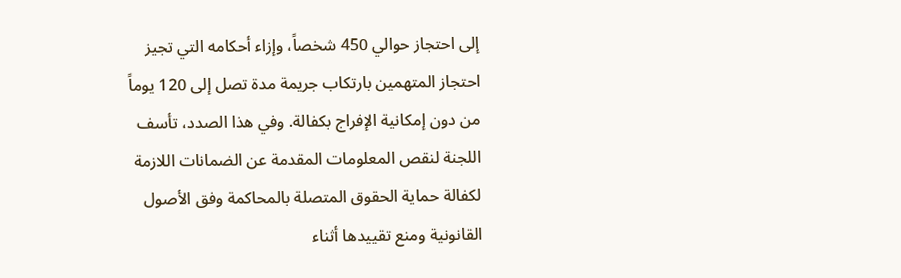إلى احتجاز حوالي 450 شخصاً، وإزاء أحكامه التي تجيز احتجاز المتهمين بارتكاب جريمة مدة تصل إلى 120 يوماً من دون إمكانية الإفراج بكفالة. وفي هذا الصدد، تأسف اللجنة لنقص المعلومات المقدمة عن الضمانات اللازمة لكفالة حماية الحقوق المتصلة بالمحاكمة وفق الأصول القانونية ومنع تقييدها أثناء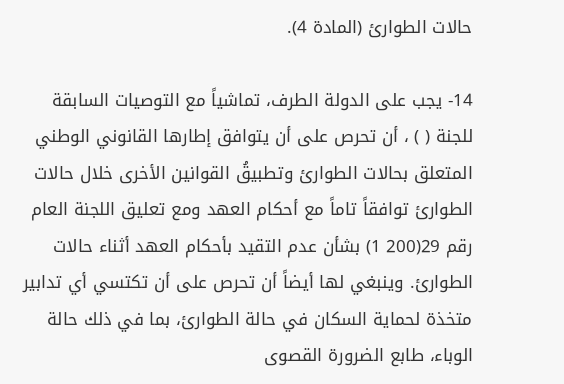حالات الطوارئ (المادة 4).

14- يجب على الدولة الطرف، تماشياً مع التوصيات السابقة للجنة ( ) ، أن تحرص على أن يتوافق إطارها القانوني الوطني المتعلق بحالات الطوارئ وتطبيقُ القوانين الأخرى خلال حالات الطوارئ توافقاً تاماً مع أحكام العهد ومع تعليق اللجنة العام رقم 29(200 1) بشأن عدم التقيد بأحكام العهد أثناء حالات الطوارئ. وينبغي لها أيضاً أن تحرص على أن تكتسي أي تدابير متخذة لحماية السكان في حالة الطوارئ، بما في ذلك حالة الوباء، طابع الضرورة القصوى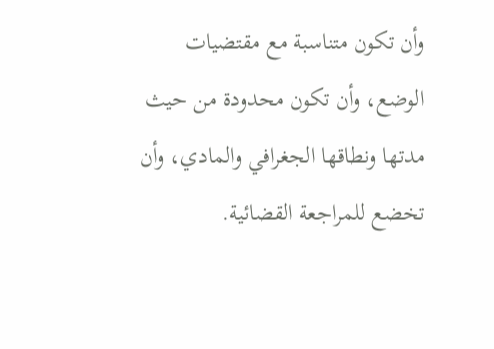وأن تكون متناسبة مع مقتضيات الوضع، وأن تكون محدودة من حيث مدتها ونطاقها الجغرافي والمادي، وأن تخضع للمراجعة القضائية.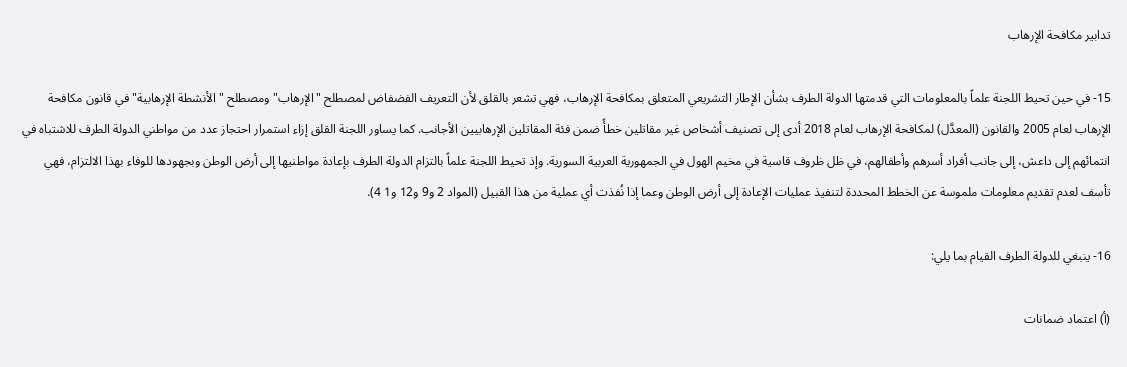تدابير مكافحة الإرهاب

15- في حين تحيط اللجنة علماً بالمعلومات التي قدمتها الدولة الطرف بشأن الإطار التشريعي المتعلق بمكافحة الإرهاب، فهي تشعر بالقلق لأن التعريف الفضفاض لمصطلح "الإرهاب" ومصطلح "الأنشطة الإرهابية" في قانون مكافحة الإرهاب لعام 2005 والقانون (المعدَّل) لمكافحة الإرهاب لعام 2018 أدى إلى تصنيف أشخاص غير مقاتلين خطأً ضمن فئة المقاتلين الإرهابيين الأجانب. كما يساور اللجنة القلق إزاء استمرار احتجاز عدد من مواطني الدولة الطرف للاشتباه في انتمائهم إلى داعش، إلى جانب أفراد أسرهم وأطفالهم، في ظل ظروف قاسية في مخيم الهول في الجمهورية العربية السورية. وإذ تحيط اللجنة علماً بالتزام الدولة الطرف بإعادة مواطنيها إلى أرض الوطن وبجهودها للوفاء بهذا الالتزام، فهي تأسف لعدم تقديم معلومات ملموسة عن الخطط المحددة لتنفيذ عمليات الإعادة إلى أرض الوطن وعما إذا نُفذت أي عملية من هذا القبيل (المواد 2 و9 و12 و1 4).

16- ينبغي للدولة الطرف القيام بما يلي:

(أ) اعتماد ضمانات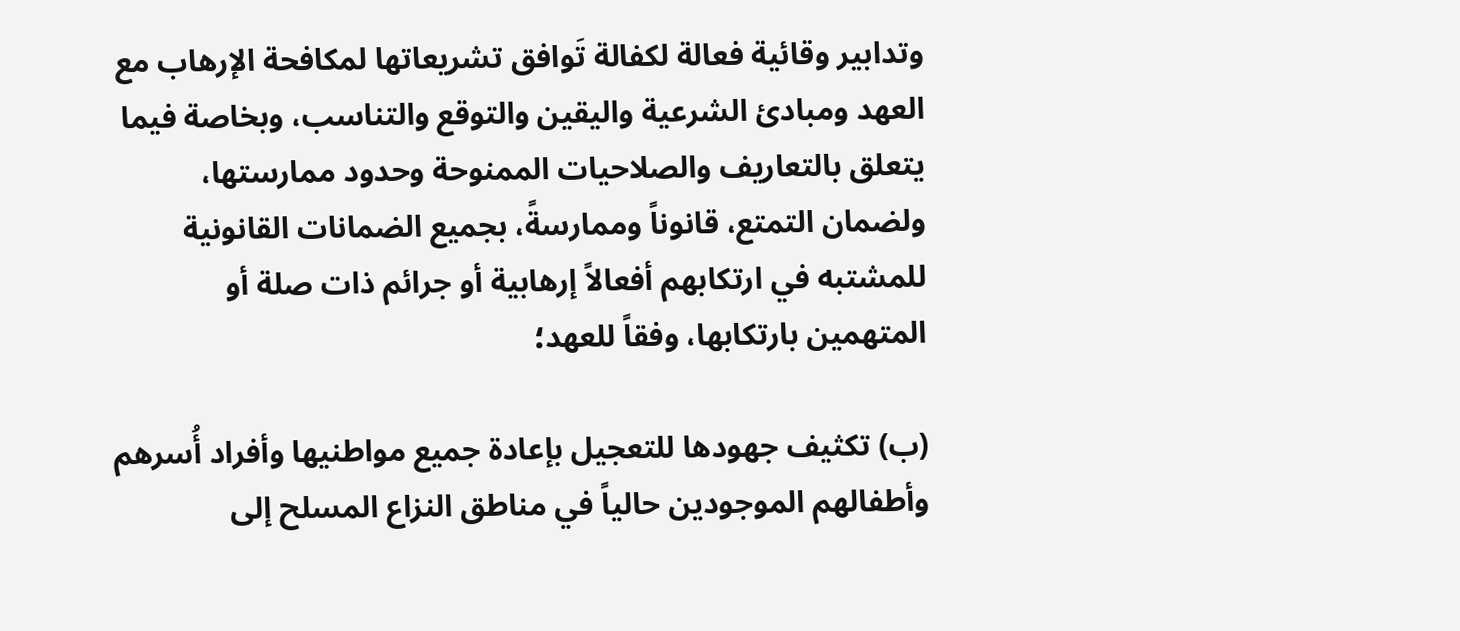وتدابير وقائية فعالة لكفالة تَوافق تشريعاتها لمكافحة الإرهاب مع العهد ومبادئ الشرعية واليقين والتوقع والتناسب، وبخاصة فيما يتعلق بالتعاريف والصلاحيات الممنوحة وحدود ممارستها، ولضمان التمتع، قانوناً وممارسةً، بجميع الضمانات القانونية للمشتبه في ارتكابهم أفعالاً إرهابية أو جرائم ذات صلة أو المتهمين بارتكابها، وفقاً للعهد؛

(ب) تكثيف جهودها للتعجيل بإعادة جميع مواطنيها وأفراد أُسرهم وأطفالهم الموجودين حالياً في مناطق النزاع المسلح إلى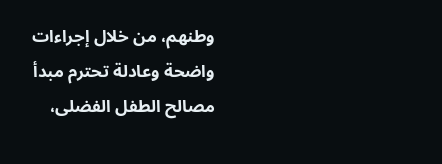وطنهم، من خلال إجراءات واضحة وعادلة تحترم مبدأ مصالح الطفل الفضلى،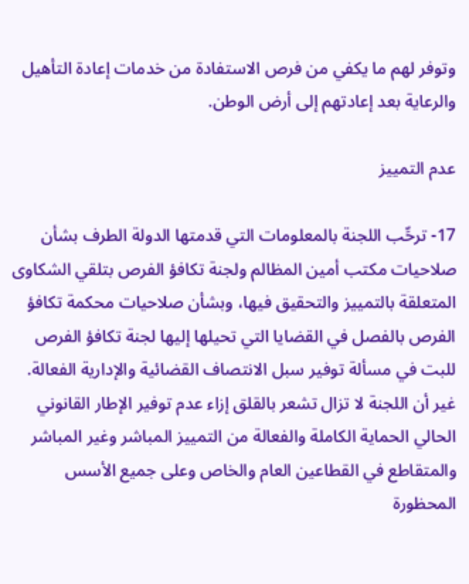وتوفر لهم ما يكفي من فرص الاستفادة من خدمات إعادة التأهيل والرعاية بعد إعادتهم إلى أرض الوطن.

عدم التمييز

17- ترحِّب اللجنة بالمعلومات التي قدمتها الدولة الطرف بشأن صلاحيات مكتب أمين المظالم ولجنة تكافؤ الفرص بتلقي الشكاوى المتعلقة بالتمييز والتحقيق فيها، وبشأن صلاحيات محكمة تكافؤ الفرص بالفصل في القضايا التي تحيلها إليها لجنة تكافؤ الفرص للبت في مسألة توفير سبل الانتصاف القضائية والإدارية الفعالة. غير أن اللجنة لا تزال تشعر بالقلق إزاء عدم توفير الإطار القانوني الحالي الحماية الكاملة والفعالة من التمييز المباشر وغير المباشر والمتقاطع في القطاعين العام والخاص وعلى جميع الأسس المحظورة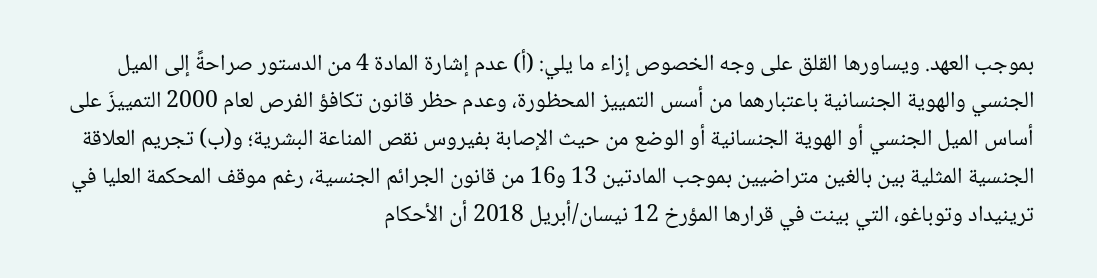بموجب العهد. ويساورها القلق على وجه الخصوص إزاء ما يلي: (أ) عدم إشارة المادة 4 من الدستور صراحةً إلى الميل الجنسي والهوية الجنسانية باعتبارهما من أسس التمييز المحظورة، وعدم حظر قانون تكافؤ الفرص لعام 2000 التمييزَ على أساس الميل الجنسي أو الهوية الجنسانية أو الوضع من حيث الإصابة بفيروس نقص المناعة البشرية؛ و(ب) تجريم العلاقة الجنسية المثلية بين بالغين متراضيين بموجب المادتين 13 و16 من قانون الجرائم الجنسية، رغم موقف المحكمة العليا في ترينيداد وتوباغو، التي بينت في قرارها المؤرخ 12 نيسان/أبريل 2018 أن الأحكام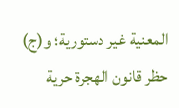المعنية غير دستورية؛ و(ج) حظر قانون الهجرة حرية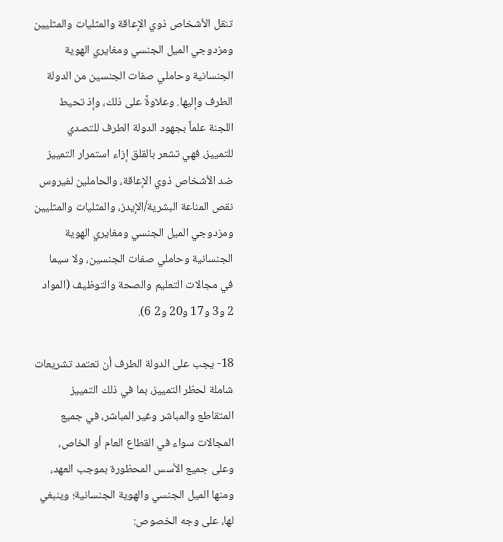تنقل الأشخاص ذوي الإعاقة والمثليات والمثليين ومزدوجي الميل الجنسي ومغايري الهوية الجنسانية وحاملي صفات الجنسين من الدولة الطرف وإليها. وعلاوةً على ذلك، وإذ تحيط اللجنة علماً بجهود الدولة الطرف للتصدي للتمييز، فهي تشعر بالقلق إزاء استمرار التمييز ضد الأشخاص ذوي الإعاقة، والحاملين لفيروس نقص المناعة البشرية/الإيدز، والمثليات والمثليين ومزدوجي الميل الجنسي ومغايري الهوية الجنسانية وحاملي صفات الجنسين، ولا سيما في مجالات التعليم والصحة والتوظيف (المواد 2 و3 و17 و20 و2 6).

18- يجب على الدولة الطرف أن تعتمد تشريعات شاملة لحظر التمييز، بما في ذلك التمييز المتقاطع والمباشر وغير المباشر، في جميع المجالات سواء في القطاع العام أو الخاص، وعلى جميع الأسس المحظورة بموجب العهد، ومنها الميل الجنسي والهوية الجنسانية؛ وينبغي لها، على وجه الخصوص: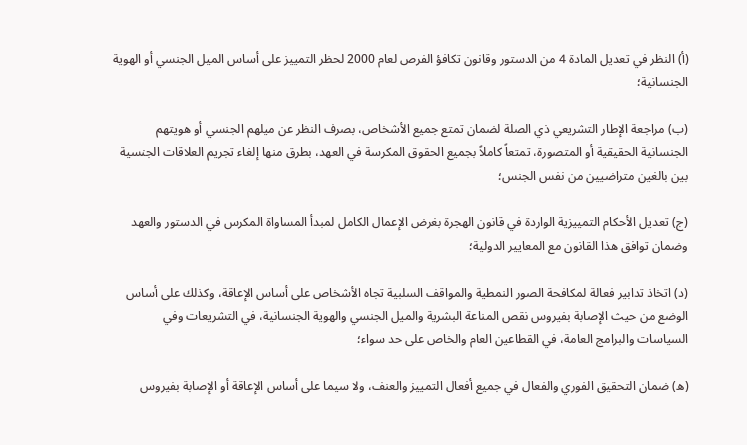(أ) النظر في تعديل المادة 4 من الدستور وقانون تكافؤ الفرص لعام 2000 لحظر التمييز على أساس الميل الجنسي أو الهوية الجنسانية؛

(ب) مراجعة الإطار التشريعي ذي الصلة لضمان تمتع جميع الأشخاص، بصرف النظر عن ميلهم الجنسي أو هويتهم الجنسانية الحقيقية أو المتصورة، تمتعاً كاملاً بجميع الحقوق المكرسة في العهد، بطرق منها إلغاء تجريم العلاقات الجنسية بين بالغين متراضيين من نفس الجنس؛

(ج) تعديل الأحكام التمييزية الواردة في قانون الهجرة بغرض الإعمال الكامل لمبدأ المساواة المكرس في الدستور والعهد وضمان توافق هذا القانون مع المعايير الدولية؛

(د) اتخاذ تدابير فعالة لمكافحة الصور النمطية والمواقف السلبية تجاه الأشخاص على أساس الإعاقة، وكذلك على أساس الوضع من حيث الإصابة بفيروس نقص المناعة البشرية والميل الجنسي والهوية الجنسانية، في التشريعات وفي السياسات والبرامج العامة، في القطاعين العام والخاص على حد سواء؛

(ه) ضمان التحقيق الفوري والفعال في جميع أفعال التمييز والعنف، ولا سيما على أساس الإعاقة أو الإصابة بفيروس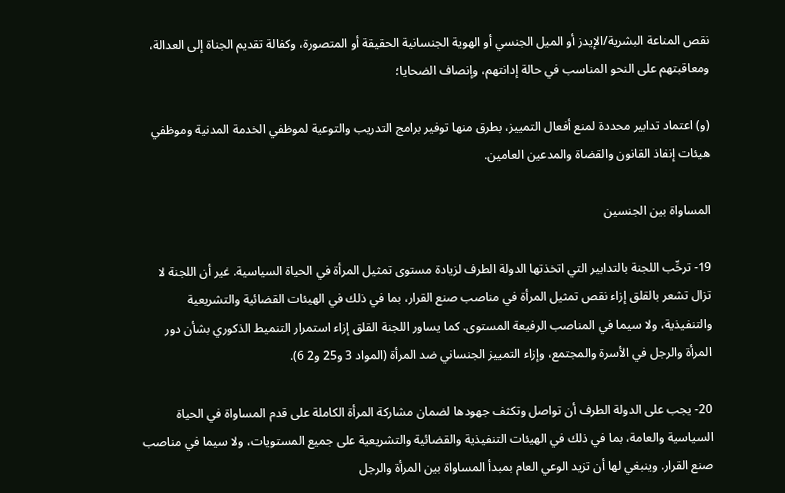نقص المناعة البشرية/الإيدز أو الميل الجنسي أو الهوية الجنسانية الحقيقة أو المتصورة، وكفالة تقديم الجناة إلى العدالة، ومعاقبتهم على النحو المناسب في حالة إدانتهم، وإنصاف الضحايا؛

(و) اعتماد تدابير محددة لمنع أفعال التمييز، بطرق منها توفير برامج التدريب والتوعية لموظفي الخدمة المدنية وموظفي هيئات إنفاذ القانون والقضاة والمدعين العامين.

المساواة بين الجنسين

19- ترحِّب اللجنة بالتدابير التي اتخذتها الدولة الطرف لزيادة مستوى تمثيل المرأة في الحياة السياسية. غير أن اللجنة لا تزال تشعر بالقلق إزاء نقص تمثيل المرأة في مناصب صنع القرار، بما في ذلك في الهيئات القضائية والتشريعية والتنفيذية، ولا سيما في المناصب الرفيعة المستوى. كما يساور اللجنة القلق إزاء استمرار التنميط الذكوري بشأن دور المرأة والرجل في الأسرة والمجتمع، وإزاء التمييز الجنساني ضد المرأة (المواد 3 و25 و2 6).

20- يجب على الدولة الطرف أن تواصل وتكثف جهودها لضمان مشاركة المرأة الكاملة على قدم المساواة في الحياة السياسية والعامة، بما في ذلك في الهيئات التنفيذية والقضائية والتشريعية على جميع المستويات، ولا سيما في مناصب صنع القرار. وينبغي لها أن تزيد الوعي العام بمبدأ المساواة بين المرأة والرجل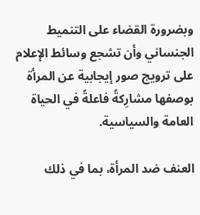وبضرورة القضاء على التنميط الجنساني وأن تشجع وسائط الإعلام على ترويج صور إيجابية عن المرأة بوصفها مشارِكةً فاعلةً في الحياة العامة والسياسية.

العنف ضد المرأة، بما في ذلك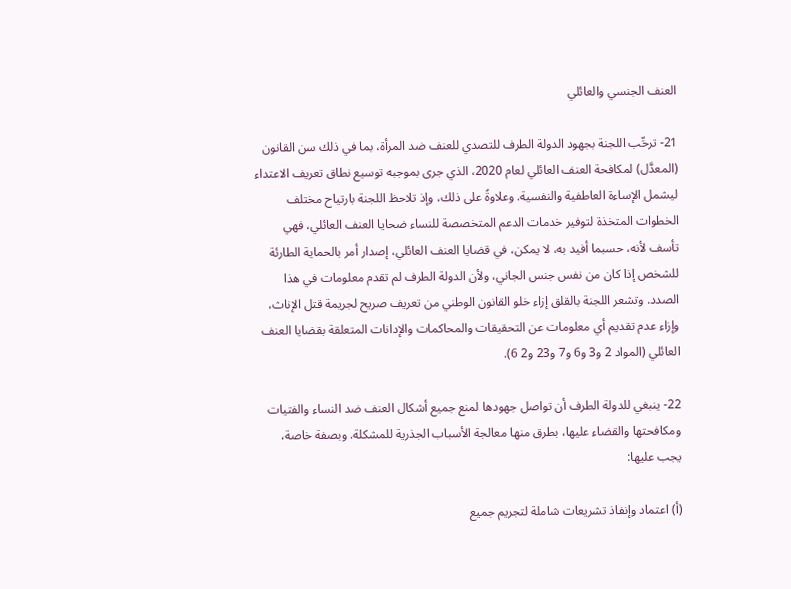العنف الجنسي والعائلي

21- ترحِّب اللجنة بجهود الدولة الطرف للتصدي للعنف ضد المرأة، بما في ذلك سن القانون (المعدَّل) لمكافحة العنف العائلي لعام 2020، الذي جرى بموجبه توسيع نطاق تعريف الاعتداء ليشمل الإساءة العاطفية والنفسية. وعلاوةً على ذلك، وإذ تلاحظ اللجنة بارتياح مختلف الخطوات المتخذة لتوفير خدمات الدعم المتخصصة للنساء ضحايا العنف العائلي، فهي تأسف لأنه، حسبما أفيد به، لا يمكن، في قضايا العنف العائلي، إصدار أمر بالحماية الطارئة للشخص إذا كان من نفس جنس الجاني، ولأن الدولة الطرف لم تقدم معلومات في هذا الصدد. وتشعر اللجنة بالقلق إزاء خلو القانون الوطني من تعريف صريح لجريمة قتل الإناث، وإزاء عدم تقديم أي معلومات عن التحقيقات والمحاكمات والإدانات المتعلقة بقضايا العنف العائلي (المواد 2 و3 و6 و7 و23 و2 6).

22- ينبغي للدولة الطرف أن تواصل جهودها لمنع جميع أشكال العنف ضد النساء والفتيات ومكافحتها والقضاء عليها، بطرق منها معالجة الأسباب الجذرية للمشكلة. وبصفة خاصة، يجب عليها:

(أ) اعتماد وإنفاذ تشريعات شاملة لتجريم جميع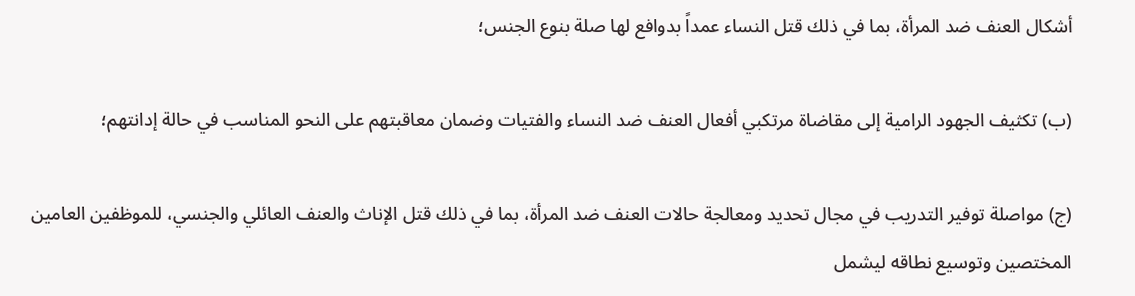أشكال العنف ضد المرأة، بما في ذلك قتل النساء عمداً بدوافع لها صلة بنوع الجنس؛

(ب) تكثيف الجهود الرامية إلى مقاضاة مرتكبي أفعال العنف ضد النساء والفتيات وضمان معاقبتهم على النحو المناسب في حالة إدانتهم؛

(ج) مواصلة توفير التدريب في مجال تحديد ومعالجة حالات العنف ضد المرأة، بما في ذلك قتل الإناث والعنف العائلي والجنسي، للموظفين العامين المختصين وتوسيع نطاقه ليشمل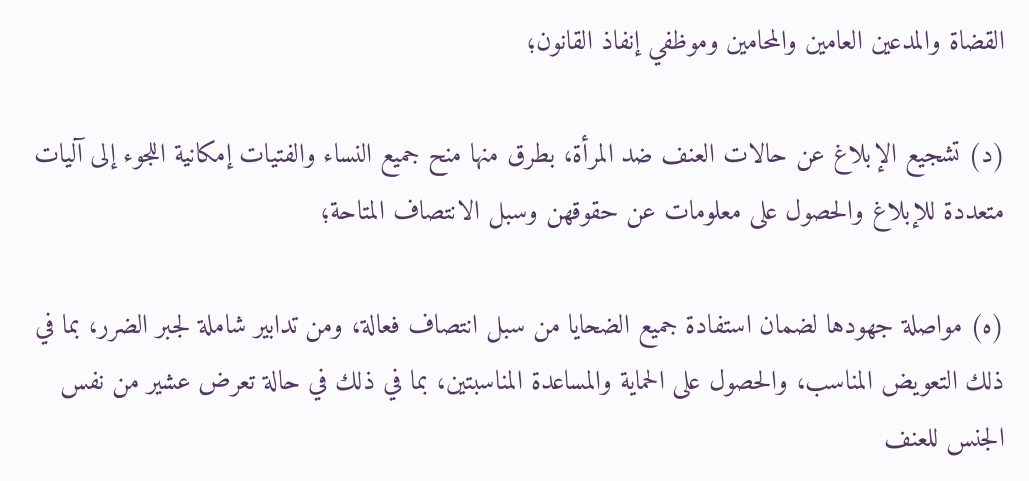القضاة والمدعين العامين والمحامين وموظفي إنفاذ القانون؛

(د) تشجيع الإبلاغ عن حالات العنف ضد المرأة، بطرق منها منح جميع النساء والفتيات إمكانية اللجوء إلى آليات متعددة للإبلاغ والحصول على معلومات عن حقوقهن وسبل الانتصاف المتاحة؛

(ه) مواصلة جهودها لضمان استفادة جميع الضحايا من سبل انتصاف فعالة، ومن تدابير شاملة لجبر الضرر، بما في ذلك التعويض المناسب، والحصول على الحماية والمساعدة المناسبتين، بما في ذلك في حالة تعرض عشير من نفس الجنس للعنف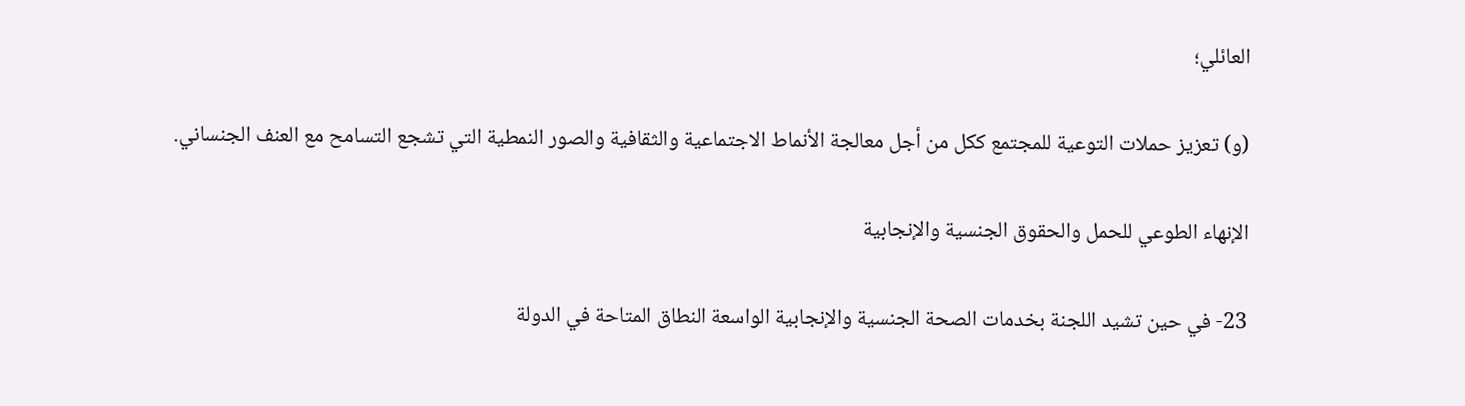العائلي؛

(و) تعزيز حملات التوعية للمجتمع ككل من أجل معالجة الأنماط الاجتماعية والثقافية والصور النمطية التي تشجع التسامح مع العنف الجنساني.

الإنهاء الطوعي للحمل والحقوق الجنسية والإنجابية

23- في حين تشيد اللجنة بخدمات الصحة الجنسية والإنجابية الواسعة النطاق المتاحة في الدولة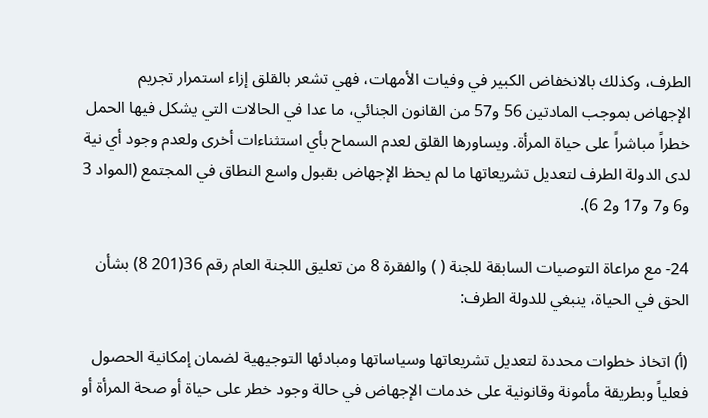الطرف، وكذلك بالانخفاض الكبير في وفيات الأمهات، فهي تشعر بالقلق إزاء استمرار تجريم الإجهاض بموجب المادتين 56 و57 من القانون الجنائي، ما عدا في الحالات التي يشكل فيها الحمل خطراً مباشراً على حياة المرأة. ويساورها القلق لعدم السماح بأي استثناءات أخرى ولعدم وجود أي نية لدى الدولة الطرف لتعديل تشريعاتها ما لم يحظ الإجهاض بقبول واسع النطاق في المجتمع (المواد 3 و6 و7 و17 و2 6).

24- مع مراعاة التوصيات السابقة للجنة ( ) والفقرة 8 من تعليق اللجنة العام رقم 36(201 8) بشأن الحق في الحياة، ينبغي للدولة الطرف:

(أ) اتخاذ خطوات محددة لتعديل تشريعاتها وسياساتها ومبادئها التوجيهية لضمان إمكانية الحصول فعلياً وبطريقة مأمونة وقانونية على خدمات الإجهاض في حالة وجود خطر على حياة أو صحة المرأة أو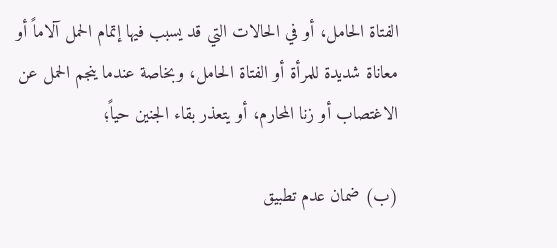الفتاة الحامل، أو في الحالات التي قد يسبب فيها إتمام الحمل آلاماً أو معاناة شديدة للمرأة أو الفتاة الحامل، وبخاصة عندما ينجم الحمل عن الاغتصاب أو زنا المحارم، أو يتعذر بقاء الجنين حياً؛

(ب) ضمان عدم تطبيق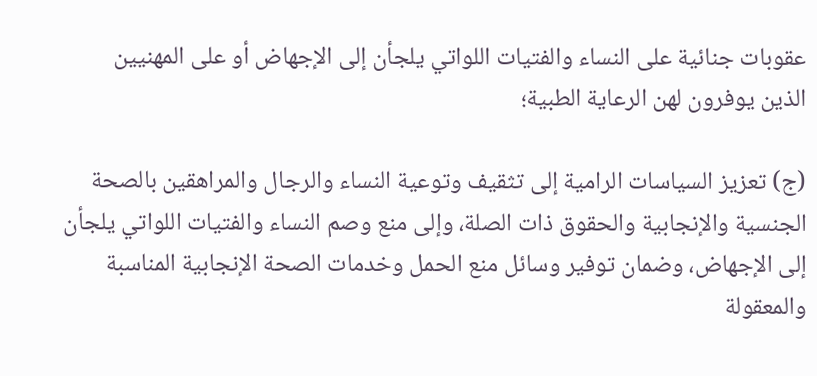عقوبات جنائية على النساء والفتيات اللواتي يلجأن إلى الإجهاض أو على المهنيين الذين يوفرون لهن الرعاية الطبية؛

(ج) تعزيز السياسات الرامية إلى تثقيف وتوعية النساء والرجال والمراهقين بالصحة الجنسية والإنجابية والحقوق ذات الصلة، وإلى منع وصم النساء والفتيات اللواتي يلجأن إلى الإجهاض، وضمان توفير وسائل منع الحمل وخدمات الصحة الإنجابية المناسبة والمعقولة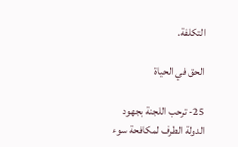التكلفة.

الحق في الحياة

25- ترحب اللجنة بجهود الدولة الطرف لمكافحة سوء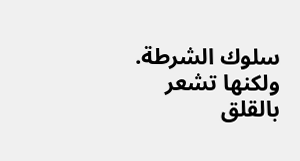سلوك الشرطة. ولكنها تشعر بالقلق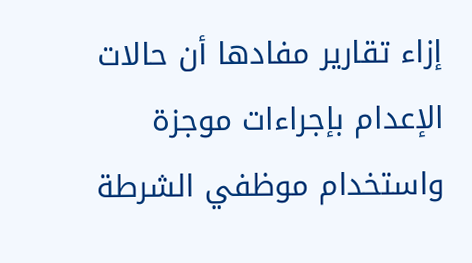إزاء تقارير مفادها أن حالات الإعدام بإجراءات موجزة واستخدام موظفي الشرطة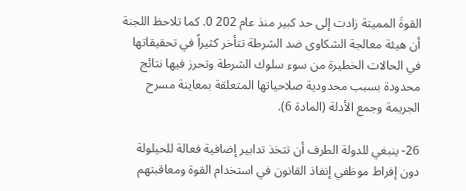القوةَ المميتة زادت إلى حد كبير منذ عام 202 0. كما تلاحظ اللجنة أن هيئة معالجة الشكاوى ضد الشرطة تتأخر كثيراً في تحقيقاتها في الحالات الخطيرة من سوء سلوك الشرطة وتحرز فيها نتائج محدودة بسبب محدودية صلاحياتها المتعلقة بمعاينة مسرح الجريمة وجمع الأدلة (المادة 6).

26- ينبغي للدولة الطرف أن تتخذ تدابير إضافية فعالة للحيلولة دون إفراط موظفي إنفاذ القانون في استخدام القوة ومعاقبتهم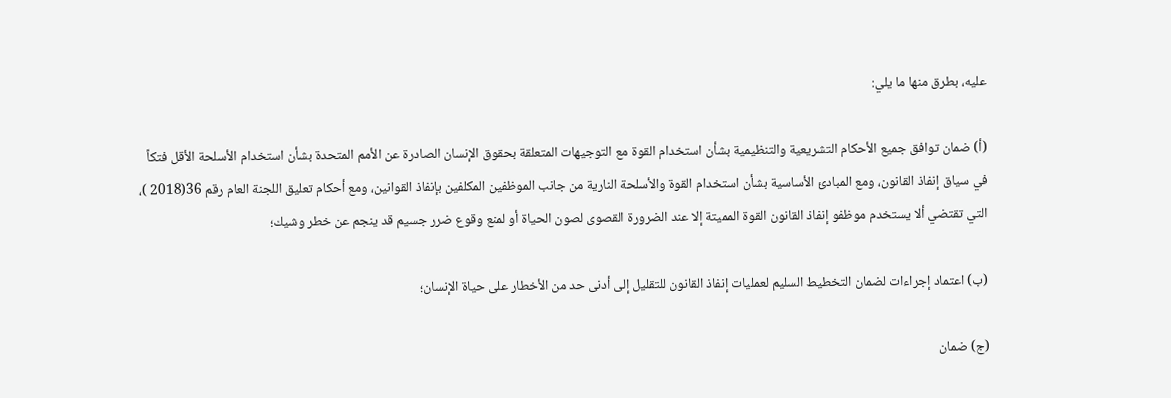عليه، بطرق منها ما يلي:

(أ) ضمان توافق جميع الأحكام التشريعية والتنظيمية بشأن استخدام القوة مع التوجيهات المتعلقة بحقوق الإنسان الصادرة عن الأمم المتحدة بشأن استخدام الأسلحة الأقل فتكاً في سياق إنفاذ القانون، ومع المبادئ الأساسية بشأن استخدام القوة والأسلحة النارية من جانب الموظفين المكلفين بإنفاذ القوانين، ومع أحكام تعليق اللجنة العام رقم 36(2018 )، التي تقتضي ألا يستخدم موظفو إنفاذ القانون القوة المميتة إلا عند الضرورة القصوى لصون الحياة أو لمنع وقوع ضرر جسيم قد ينجم عن خطر وشيك؛

(ب) اعتماد إجراءات لضمان التخطيط السليم لعمليات إنفاذ القانون للتقليل إلى أدنى حد من الأخطار على حياة الإنسان؛

(ج) ضمان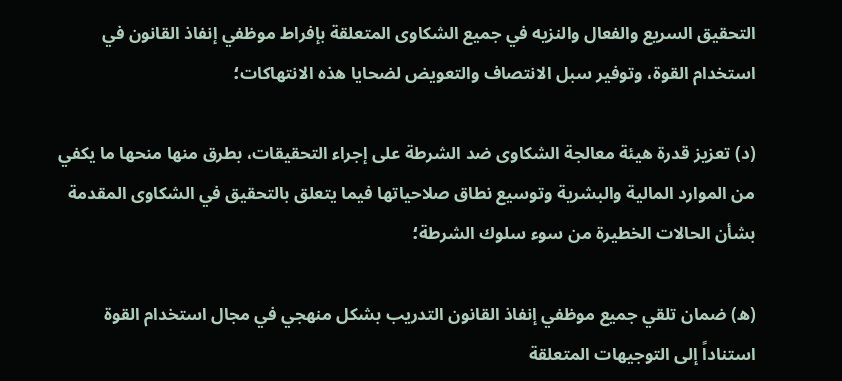التحقيق السريع والفعال والنزيه في جميع الشكاوى المتعلقة بإفراط موظفي إنفاذ القانون في استخدام القوة، وتوفير سبل الانتصاف والتعويض لضحايا هذه الانتهاكات؛

(د) تعزيز قدرة هيئة معالجة الشكاوى ضد الشرطة على إجراء التحقيقات، بطرق منها منحها ما يكفي من الموارد المالية والبشرية وتوسيع نطاق صلاحياتها فيما يتعلق بالتحقيق في الشكاوى المقدمة بشأن الحالات الخطيرة من سوء سلوك الشرطة؛

(ه) ضمان تلقي جميع موظفي إنفاذ القانون التدريب بشكل منهجي في مجال استخدام القوة استناداً إلى التوجيهات المتعلقة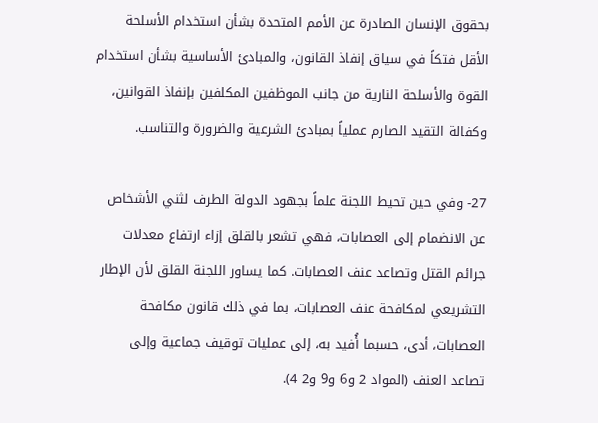بحقوق الإنسان الصادرة عن الأمم المتحدة بشأن استخدام الأسلحة الأقل فتكاً في سياق إنفاذ القانون، والمبادئ الأساسية بشأن استخدام القوة والأسلحة النارية من جانب الموظفين المكلفين بإنفاذ القوانين، وكفالة التقيد الصارم عملياً بمبادئ الشرعية والضرورة والتناسب.

27- وفي حين تحيط اللجنة علماً بجهود الدولة الطرف لثني الأشخاص عن الانضمام إلى العصابات، فهي تشعر بالقلق إزاء ارتفاع معدلات جرائم القتل وتصاعد عنف العصابات. كما يساور اللجنة القلق لأن الإطار التشريعي لمكافحة عنف العصابات، بما في ذلك قانون مكافحة العصابات، أدى، حسبما أُفيد به، إلى عمليات توقيف جماعية وإلى تصاعد العنف (المواد 2 و6 و9 و2 4).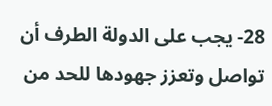28- يجب على الدولة الطرف أن تواصل وتعزز جهودها للحد من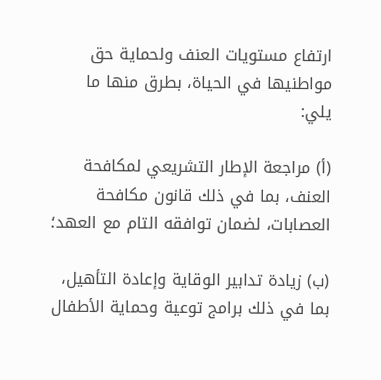ارتفاع مستويات العنف ولحماية حق مواطنيها في الحياة، بطرق منها ما يلي:

(أ) مراجعة الإطار التشريعي لمكافحة العنف، بما في ذلك قانون مكافحة العصابات، لضمان توافقه التام مع العهد؛

(ب) زيادة تدابير الوقاية وإعادة التأهيل، بما في ذلك برامج توعية وحماية الأطفال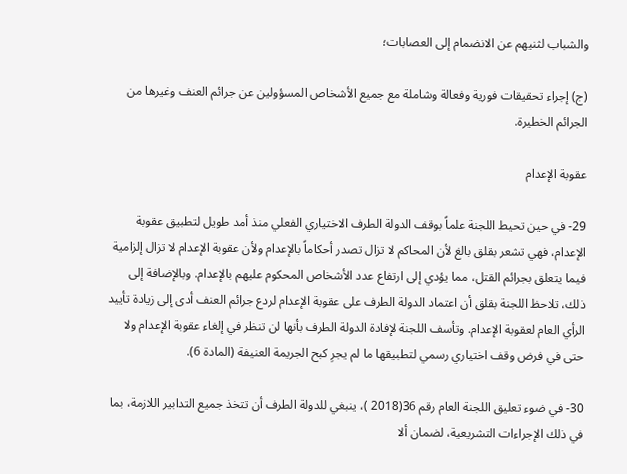والشباب لثنيهم عن الانضمام إلى العصابات؛

(ج) إجراء تحقيقات فورية وفعالة وشاملة مع جميع الأشخاص المسؤولين عن جرائم العنف وغيرها من الجرائم الخطيرة.

عقوبة الإعدام

29- في حين تحيط اللجنة علماً بوقف الدولة الطرف الاختياري الفعلي منذ أمد طويل لتطبيق عقوبة الإعدام، فهي تشعر بقلق بالغ لأن المحاكم لا تزال تصدر أحكاماً بالإعدام ولأن عقوبة الإعدام لا تزال إلزامية فيما يتعلق بجرائم القتل، مما يؤدي إلى ارتفاع عدد الأشخاص المحكوم عليهم بالإعدام. وبالإضافة إلى ذلك، تلاحظ اللجنة بقلق أن اعتماد الدولة الطرف على عقوبة الإعدام لردع جرائم العنف أدى إلى زيادة تأييد الرأي العام لعقوبة الإعدام. وتأسف اللجنة لإفادة الدولة الطرف بأنها لن تنظر في إلغاء عقوبة الإعدام ولا حتى في فرض وقف اختياري رسمي لتطبيقها ما لم يجرِ كبح الجريمة العنيفة (المادة 6).

30- في ضوء تعليق اللجنة العام رقم 36(2018 )، ينبغي للدولة الطرف أن تتخذ جميع التدابير اللازمة، بما في ذلك الإجراءات التشريعية، لضمان ألا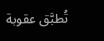تُطبَّق عقوبة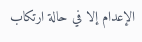الإعدام إلا في حالة ارتكاب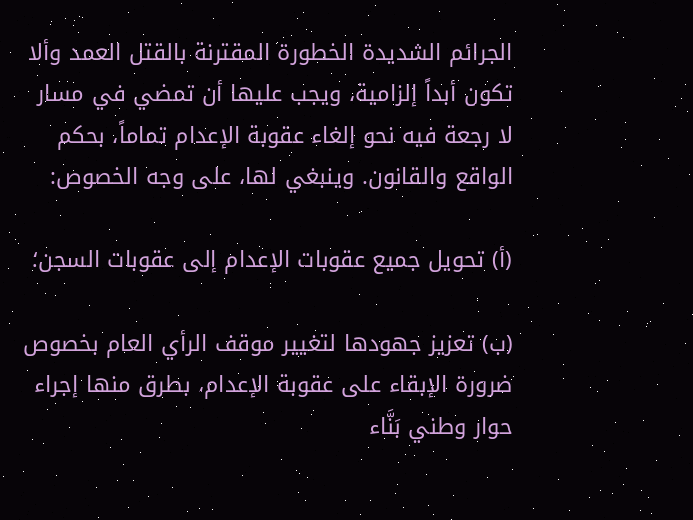الجرائم الشديدة الخطورة المقترنة بالقتل العمد وألا تكون أبداً إلزامية، ويجب عليها أن تمضي في مسار لا رجعة فيه نحو إلغاء عقوبة الإعدام تماماً، بحكم الواقع والقانون. وينبغي لها، على وجه الخصوص:

(أ) تحويل جميع عقوبات الإعدام إلى عقوبات السجن؛

(ب) تعزيز جهودها لتغيير موقف الرأي العام بخصوص ضرورة الإبقاء على عقوبة الإعدام، بطرق منها إجراء حوار وطني بَنَّاء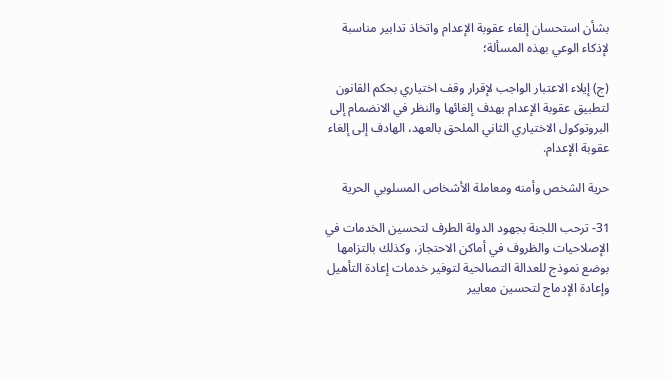بشأن استحسان إلغاء عقوبة الإعدام واتخاذ تدابير مناسبة لإذكاء الوعي بهذه المسألة؛

(ج) إيلاء الاعتبار الواجب لإقرار وقف اختياري بحكم القانون لتطبيق عقوبة الإعدام بهدف إلغائها والنظر في الانضمام إلى البروتوكول الاختياري الثاني الملحق بالعهد، الهادف إلى إلغاء عقوبة الإعدام.

حرية الشخص وأمنه ومعاملة الأشخاص المسلوبي الحرية

31- ترحب اللجنة بجهود الدولة الطرف لتحسين الخدمات في الإصلاحيات والظروف في أماكن الاحتجاز، وكذلك بالتزامها بوضع نموذج للعدالة التصالحية لتوفير خدمات إعادة التأهيل وإعادة الإدماج لتحسين معايير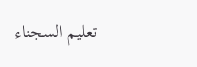تعليم السجناء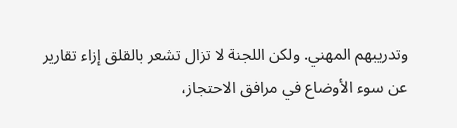وتدريبهم المهني. ولكن اللجنة لا تزال تشعر بالقلق إزاء تقارير عن سوء الأوضاع في مرافق الاحتجاز،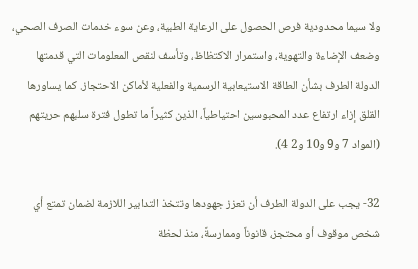ولا سيما محدودية فرص الحصول على الرعاية الطبية، وعن سوء خدمات الصرف الصحي، وضعف الإضاءة والتهوية، واستمرار الاكتظاظ، وتأسف لنقص المعلومات التي قدمتها الدولة الطرف بشأن الطاقة الاستيعابية الرسمية والفعلية لأماكن الاحتجاز. كما يساورها القلق إزاء ارتفاع عدد المحبوسين احتياطياً، الذين كثيراً ما تطول فترة سلبهم حريتهم (المواد 7 و9 و10 و2 4).

32- يجب على الدولة الطرف أن تعزز جهودها وتتخذ التدابير اللازمة لضمان تمتع أي شخص موقوف أو محتجز، قانوناً وممارسةً، منذ لحظة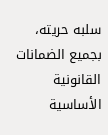سلبه حريته، بجميع الضمانات القانونية الأساسية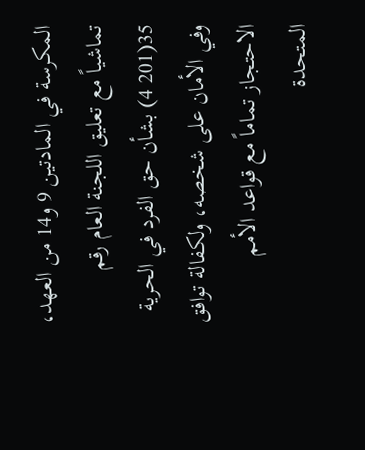المكرسة في المادتين 9 و14 من العهد، تماشياً مع تعليق اللجنة العام رقم 35(201 4) بشأن حق الفرد في الحرية وفي الأمان على شخصه، ولكفالة توافق الاحتجاز تماماً مع قواعد الأمم المتحدة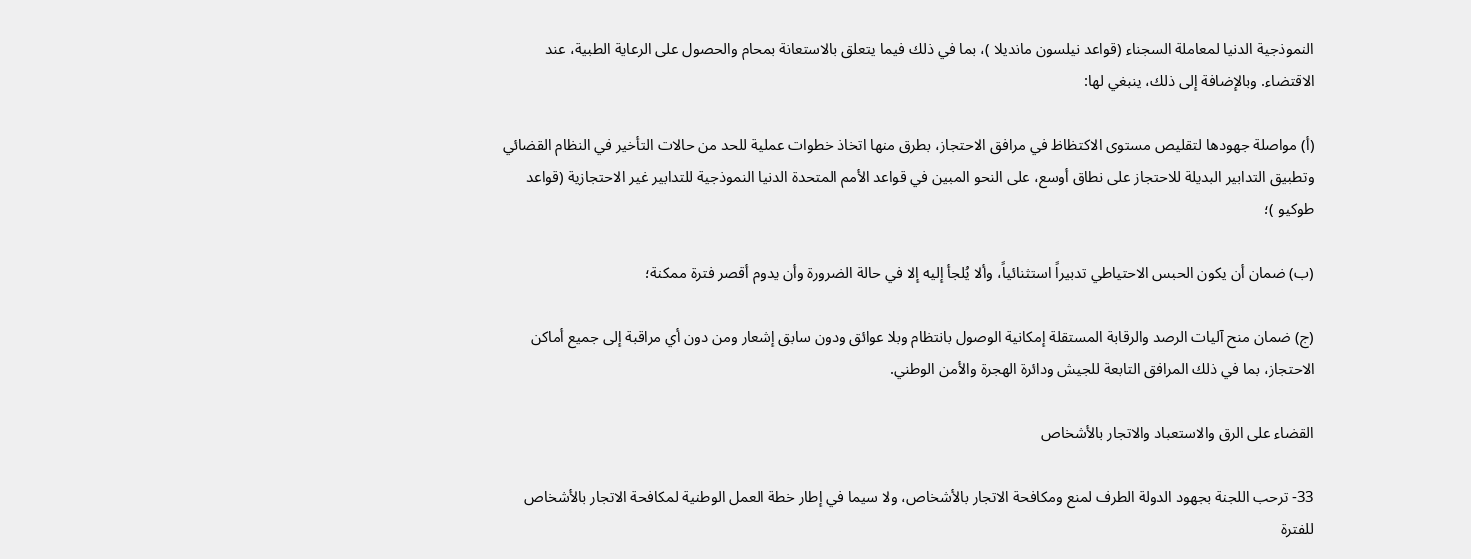النموذجية الدنيا لمعاملة السجناء (قواعد نيلسون مانديلا )، بما في ذلك فيما يتعلق بالاستعانة بمحام والحصول على الرعاية الطبية، عند الاقتضاء. وبالإضافة إلى ذلك، ينبغي لها:

(أ) مواصلة جهودها لتقليص مستوى الاكتظاظ في مرافق الاحتجاز، بطرق منها اتخاذ خطوات عملية للحد من حالات التأخير في النظام القضائي وتطبيق التدابير البديلة للاحتجاز على نطاق أوسع، على النحو المبين في قواعد الأمم المتحدة الدنيا النموذجية للتدابير غير الاحتجازية (قواعد طوكيو )؛

(ب) ضمان أن يكون الحبس الاحتياطي تدبيراً استثنائياً، وألا يُلجأ إليه إلا في حالة الضرورة وأن يدوم أقصر فترة ممكنة؛

(ج) ضمان منح آليات الرصد والرقابة المستقلة إمكانية الوصول بانتظام وبلا عوائق ودون سابق إشعار ومن دون أي مراقبة إلى جميع أماكن الاحتجاز، بما في ذلك المرافق التابعة للجيش ودائرة الهجرة والأمن الوطني.

القضاء على الرق والاستعباد والاتجار بالأشخاص

33- ترحب اللجنة بجهود الدولة الطرف لمنع ومكافحة الاتجار بالأشخاص، ولا سيما في إطار خطة العمل الوطنية لمكافحة الاتجار بالأشخاص للفترة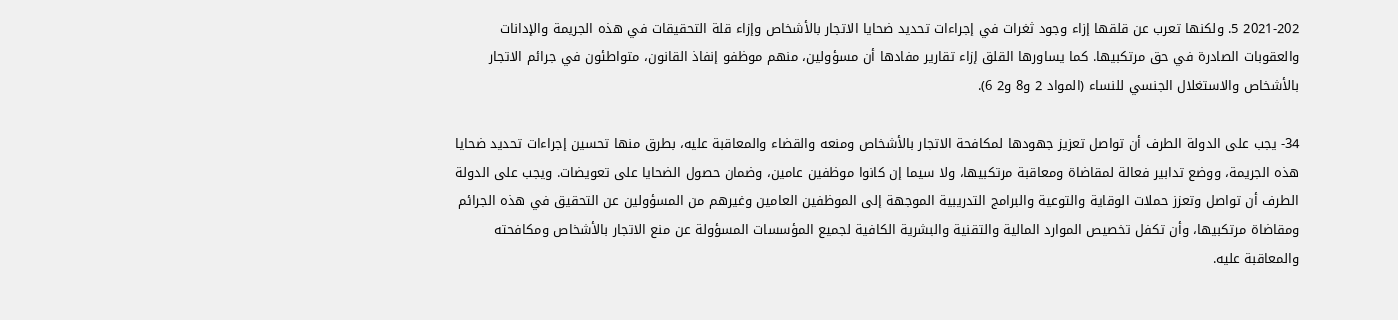2021-202 5. ولكنها تعرب عن قلقها إزاء وجود ثغرات في إجراءات تحديد ضحايا الاتجار بالأشخاص وإزاء قلة التحقيقات في هذه الجريمة والإدانات والعقوبات الصادرة في حق مرتكبيها. كما يساورها القلق إزاء تقارير مفادها أن مسؤولين، منهم موظفو إنفاذ القانون، متواطئون في جرائم الاتجار بالأشخاص والاستغلال الجنسي للنساء (المواد 2 و8 و2 6).

34- يجب على الدولة الطرف أن تواصل تعزيز جهودها لمكافحة الاتجار بالأشخاص ومنعه والقضاء والمعاقبة عليه، بطرق منها تحسين إجراءات تحديد ضحايا هذه الجريمة، ووضع تدابير فعالة لمقاضاة ومعاقبة مرتكبيها، ولا سيما إن كانوا موظفين عامين، وضمان حصول الضحايا على تعويضات. ويجب على الدولة الطرف أن تواصل وتعزز حملات الوقاية والتوعية والبرامج التدريبية الموجهة إلى الموظفين العامين وغيرهم من المسؤولين عن التحقيق في هذه الجرائم ومقاضاة مرتكبيها، وأن تكفل تخصيص الموارد المالية والتقنية والبشرية الكافية لجميع المؤسسات المسؤولة عن منع الاتجار بالأشخاص ومكافحته والمعاقبة عليه.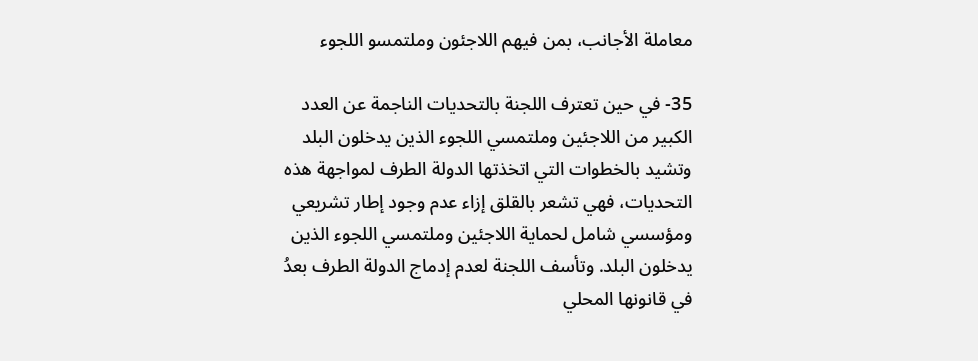معاملة الأجانب، بمن فيهم اللاجئون وملتمسو اللجوء

35- في حين تعترف اللجنة بالتحديات الناجمة عن العدد الكبير من اللاجئين وملتمسي اللجوء الذين يدخلون البلد وتشيد بالخطوات التي اتخذتها الدولة الطرف لمواجهة هذه التحديات، فهي تشعر بالقلق إزاء عدم وجود إطار تشريعي ومؤسسي شامل لحماية اللاجئين وملتمسي اللجوء الذين يدخلون البلد. وتأسف اللجنة لعدم إدماج الدولة الطرف بعدُ في قانونها المحلي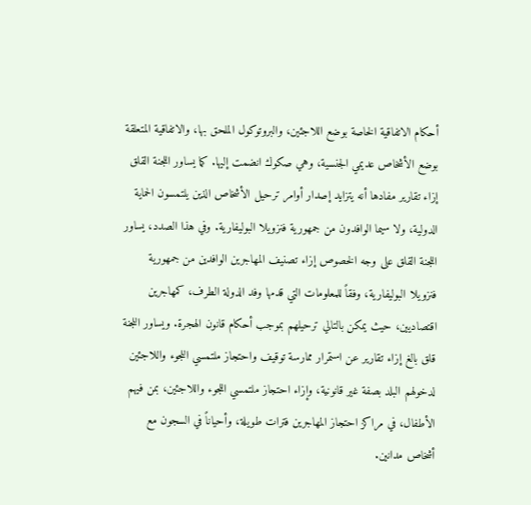أحكام الاتفاقية الخاصة بوضع اللاجئين، والبروتوكول الملحق بها، والاتفاقية المتعلقة بوضع الأشخاص عديمي الجنسية، وهي صكوك انضمت إليها. كما يساور اللجنة القلق إزاء تقارير مفادها أنه يتزايد إصدار أوامر ترحيل الأشخاص الذين يلتمسون الحماية الدولية، ولا سيما الوافدون من جمهورية فنزويلا البوليفارية. وفي هذا الصدد، يساور اللجنة القلق على وجه الخصوص إزاء تصنيف المهاجرين الوافدين من جمهورية فنزويلا البوليفارية، وفقاً للمعلومات التي قدمها وفد الدولة الطرف، كمهاجرين اقتصاديين، حيث يمكن بالتالي ترحيلهم بموجب أحكام قانون الهجرة. ويساور اللجنة قلق بالغ إزاء تقارير عن استمرار ممارسة توقيف واحتجاز ملتمسي اللجوء واللاجئين لدخولهم البلد بصفة غير قانونية، وإزاء احتجاز ملتمسي اللجوء واللاجئين، بمن فيهم الأطفال، في مراكز احتجاز المهاجرين فترات طويلة، وأحياناً في السجون مع أشخاص مدانين.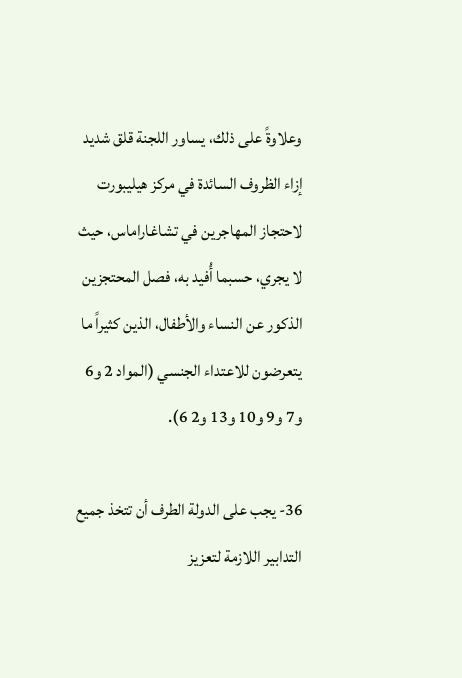وعلاوةً على ذلك، يساور اللجنة قلق شديد إزاء الظروف السائدة في مركز هيليبورت لاحتجاز المهاجرين في تشاغاراماس، حيث لا يجري، حسبما أُفيد به، فصل المحتجزين الذكور عن النساء والأطفال، الذين كثيراً ما يتعرضون للاعتداء الجنسي (المواد 2 و6 و7 و9 و10 و13 و2 6).

36- يجب على الدولة الطرف أن تتخذ جميع التدابير اللازمة لتعزيز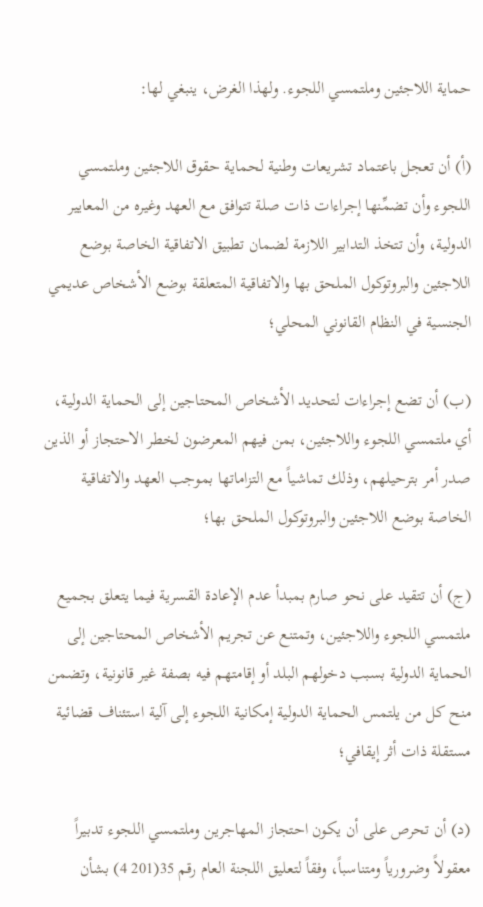حماية اللاجئين وملتمسي اللجوء. ولهذا الغرض، ينبغي لها:

(أ) أن تعجل باعتماد تشريعات وطنية لحماية حقوق اللاجئين وملتمسي اللجوء وأن تضمِّنها إجراءات ذات صلة تتوافق مع العهد وغيره من المعايير الدولية، وأن تتخذ التدابير اللازمة لضمان تطبيق الاتفاقية الخاصة بوضع اللاجئين والبروتوكول الملحق بها والاتفاقية المتعلقة بوضع الأشخاص عديمي الجنسية في النظام القانوني المحلي؛

(ب) أن تضع إجراءات لتحديد الأشخاص المحتاجين إلى الحماية الدولية، أي ملتمسي اللجوء واللاجئين، بمن فيهم المعرضون لخطر الاحتجاز أو الذين صدر أمر بترحيلهم، وذلك تماشياً مع التزاماتها بموجب العهد والاتفاقية الخاصة بوضع اللاجئين والبروتوكول الملحق بها؛

(ج) أن تتقيد على نحو صارم بمبدأ عدم الإعادة القسرية فيما يتعلق بجميع ملتمسي اللجوء واللاجئين، وتمتنع عن تجريم الأشخاص المحتاجين إلى الحماية الدولية بسبب دخولهم البلد أو إقامتهم فيه بصفة غير قانونية، وتضمن منح كل من يلتمس الحماية الدولية إمكانية اللجوء إلى آلية استئناف قضائية مستقلة ذات أثر إيقافي؛

(د) أن تحرص على أن يكون احتجاز المهاجرين وملتمسي اللجوء تدبيراً معقولاً وضرورياً ومتناسباً، وفقاً لتعليق اللجنة العام رقم 35(201 4) بشأن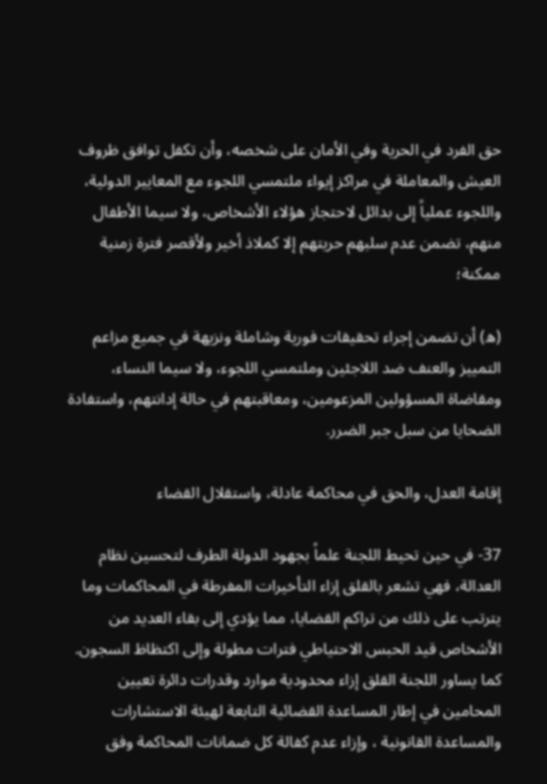حق الفرد في الحرية وفي الأمان على شخصه، وأن تكفل توافق ظروف العيش والمعاملة في مراكز إيواء ملتمسي اللجوء مع المعايير الدولية، واللجوء عملياً إلى بدائل لاحتجاز هؤلاء الأشخاص، ولا سيما الأطفال منهم، تضمن عدم سلبهم حريتهم إلا كملاذ أخير ولأقصر فترة زمنية ممكنة؛

(ه) أن تضمن إجراء تحقيقات فورية وشاملة ونزيهة في جميع مزاعم التمييز والعنف ضد اللاجئين وملتمسي اللجوء، ولا سيما النساء، ومقاضاة المسؤولين المزعومين، ومعاقبتهم في حالة إدانتهم، واستفادة الضحايا من سبل جبر الضرر.

إقامة العدل، والحق في محاكمة عادلة، واستقلال القضاء

37- في حين تحيط اللجنة علماً بجهود الدولة الطرف لتحسين نظام العدالة، فهي تشعر بالقلق إزاء التأخيرات المفرطة في المحاكمات وما يترتب على ذلك من تراكم القضايا، مما يؤدي إلى بقاء العديد من الأشخاص قيد الحبس الاحتياطي فترات مطولة وإلى اكتظاظ السجون. كما يساور اللجنة القلق إزاء محدودية موارد وقدرات دائرة تعيين المحامين في إطار المساعدة القضائية التابعة لهيئة الاستشارات والمساعدة القانونية ، وإزاء عدم كفالة كل ضمانات المحاكمة وفق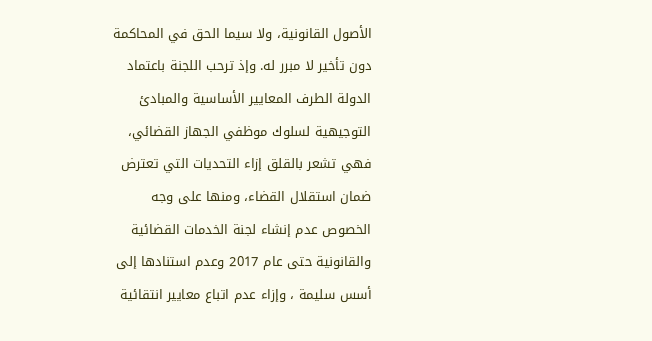الأصول القانونية، ولا سيما الحق في المحاكمة دون تأخير لا مبرر له. وإذ ترحب اللجنة باعتماد الدولة الطرف المعايير الأساسية والمبادئ التوجيهية لسلوك موظفي الجهاز القضائي، فهي تشعر بالقلق إزاء التحديات التي تعترض ضمان استقلال القضاء، ومنها على وجه الخصوص عدم إنشاء لجنة الخدمات القضائية والقانونية حتى عام 2017 وعدم استنادها إلى أسس سليمة ، وإزاء عدم اتباع معايير انتقائية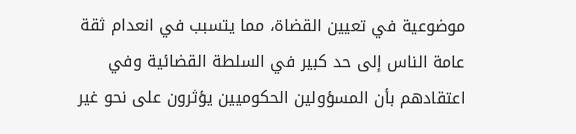موضوعية في تعيين القضاة، مما يتسبب في انعدام ثقة عامة الناس إلى حد كبير في السلطة القضائية وفي اعتقادهم بأن المسؤولين الحكوميين يؤثرون على نحو غير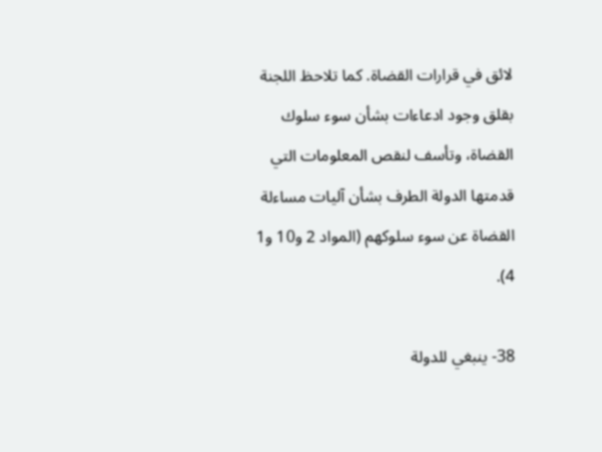لائق في قرارات القضاة. كما تلاحظ اللجنة بقلق وجود ادعاءات بشأن سوء سلوك القضاة، وتأسف لنقص المعلومات التي قدمتها الدولة الطرف بشأن آليات مساءلة القضاة عن سوء سلوكهم (المواد 2 و10 و1 4).

38- ينبغي للدولة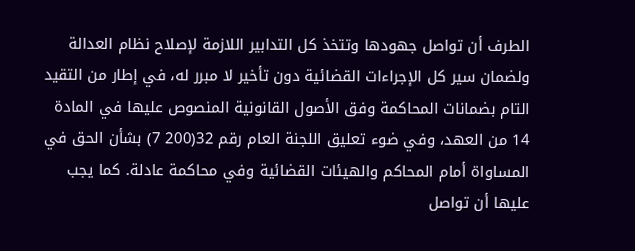الطرف أن تواصل جهودها وتتخذ كل التدابير اللازمة لإصلاح نظام العدالة ولضمان سير كل الإجراءات القضائية دون تأخير لا مبرر له، في إطار من التقيد التام بضمانات المحاكمة وفق الأصول القانونية المنصوص عليها في المادة 14 من العهد، وفي ضوء تعليق اللجنة العام رقم 32(200 7) بشأن الحق في المساواة أمام المحاكم والهيئات القضائية وفي محاكمة عادلة. كما يجب عليها أن تواصل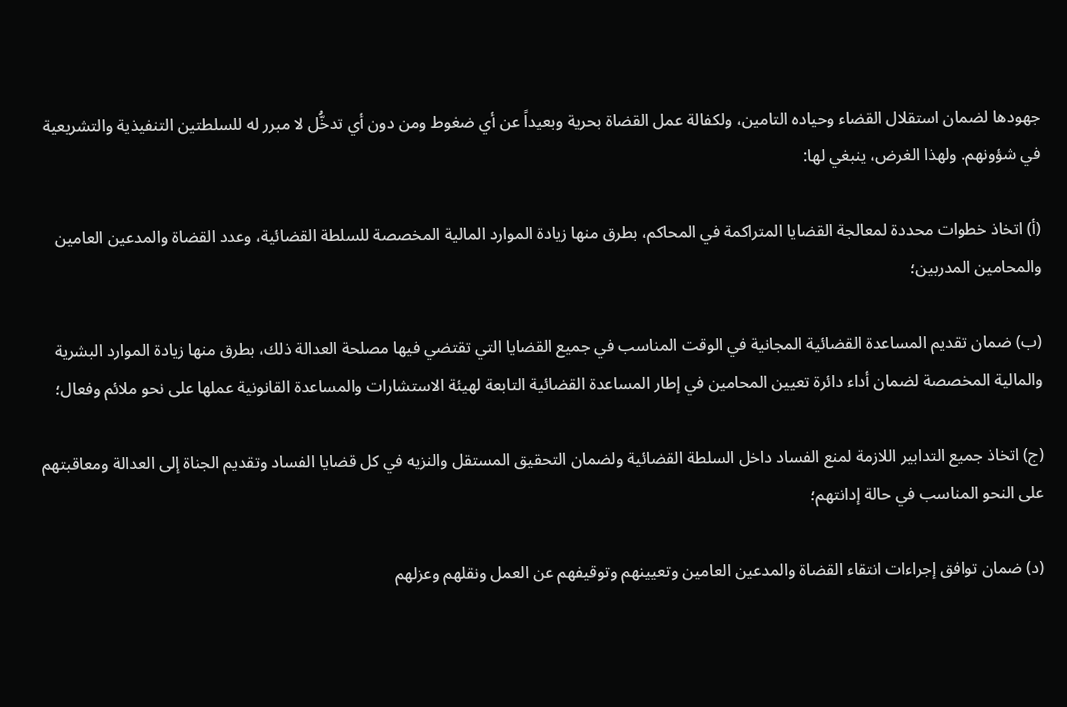جهودها لضمان استقلال القضاء وحياده التامين، ولكفالة عمل القضاة بحرية وبعيداً عن أي ضغوط ومن دون أي تدخُّل لا مبرر له للسلطتين التنفيذية والتشريعية في شؤونهم. ولهذا الغرض، ينبغي لها:

(أ) اتخاذ خطوات محددة لمعالجة القضايا المتراكمة في المحاكم، بطرق منها زيادة الموارد المالية المخصصة للسلطة القضائية، وعدد القضاة والمدعين العامين والمحامين المدربين؛

(ب) ضمان تقديم المساعدة القضائية المجانية في الوقت المناسب في جميع القضايا التي تقتضي فيها مصلحة العدالة ذلك، بطرق منها زيادة الموارد البشرية والمالية المخصصة لضمان أداء دائرة تعيين المحامين في إطار المساعدة القضائية التابعة لهيئة الاستشارات والمساعدة القانونية عملها على نحو ملائم وفعال؛

(ج) اتخاذ جميع التدابير اللازمة لمنع الفساد داخل السلطة القضائية ولضمان التحقيق المستقل والنزيه في كل قضايا الفساد وتقديم الجناة إلى العدالة ومعاقبتهم على النحو المناسب في حالة إدانتهم؛

(د) ضمان توافق إجراءات انتقاء القضاة والمدعين العامين وتعيينهم وتوقيفهم عن العمل ونقلهم وعزلهم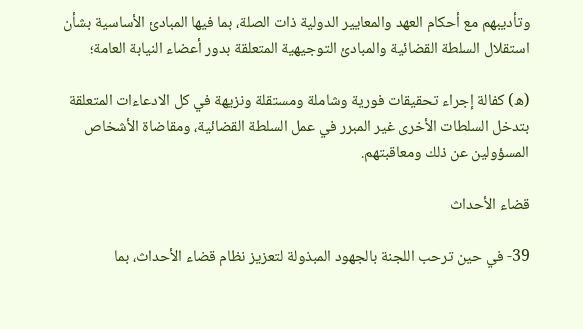وتأديبهم مع أحكام العهد والمعايير الدولية ذات الصلة، بما فيها المبادئ الأساسية بشأن استقلال السلطة القضائية والمبادئ التوجيهية المتعلقة بدور أعضاء النيابة العامة؛

(ه) كفالة إجراء تحقيقات فورية وشاملة ومستقلة ونزيهة في كل الادعاءات المتعلقة بتدخل السلطات الأخرى غير المبرر في عمل السلطة القضائية، ومقاضاة الأشخاص المسؤولين عن ذلك ومعاقبتهم.

قضاء الأحداث

39- في حين ترحب اللجنة بالجهود المبذولة لتعزيز نظام قضاء الأحداث، بما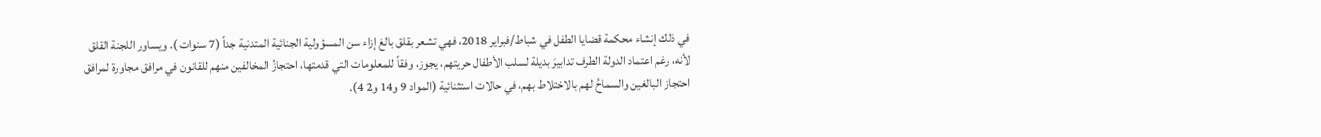في ذلك إنشاء محكمة قضايا الطفل في شباط/فبراير 2018، فهي تشعر بقلق بالغ إزاء سن المسؤولية الجنائية المتدنية جداً (7 سنوات ). ويساور اللجنة القلق لأنه، رغم اعتماد الدولة الطرف تدابيرَ بديلة لسلب الأطفال حريتهم، يجوز، وفقاً للمعلومات التي قدمتها، احتجازُ المخالفين منهم للقانون في مرافق مجاورة لمرافق احتجاز البالغين والسماحُ لهم بالاختلاط بهم، في حالات استثنائية (المواد 9 و14 و2 4).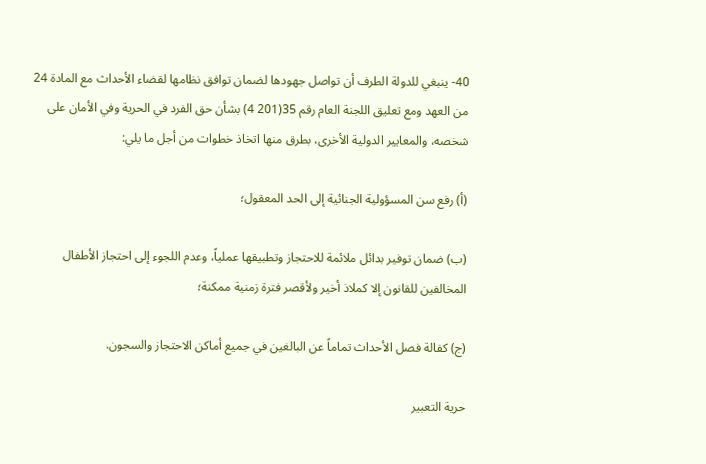40- ينبغي للدولة الطرف أن تواصل جهودها لضمان توافق نظامها لقضاء الأحداث مع المادة 24 من العهد ومع تعليق اللجنة العام رقم 35(201 4) بشأن حق الفرد في الحرية وفي الأمان على شخصه، والمعايير الدولية الأخرى، بطرق منها اتخاذ خطوات من أجل ما يلي:

(أ) رفع سن المسؤولية الجنائية إلى الحد المعقول؛

(ب) ضمان توفير بدائل ملائمة للاحتجاز وتطبيقها عملياً، وعدم اللجوء إلى احتجاز الأطفال المخالفين للقانون إلا كملاذ أخير ولأقصر فترة زمنية ممكنة؛

(ج) كفالة فصل الأحداث تماماً عن البالغين في جميع أماكن الاحتجاز والسجون.

حرية التعبير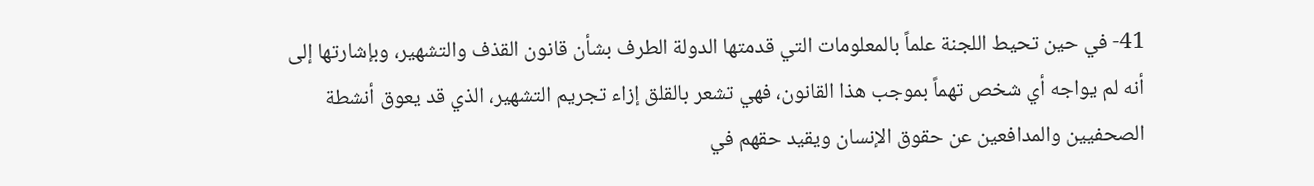41- في حين تحيط اللجنة علماً بالمعلومات التي قدمتها الدولة الطرف بشأن قانون القذف والتشهير، وبإشارتها إلى أنه لم يواجه أي شخص تهماً بموجب هذا القانون، فهي تشعر بالقلق إزاء تجريم التشهير، الذي قد يعوق أنشطة الصحفيين والمدافعين عن حقوق الإنسان ويقيد حقهم في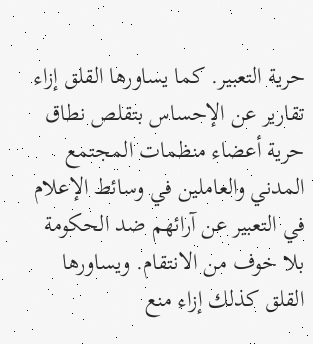حرية التعبير. كما يساورها القلق إزاء تقارير عن الإحساس بتقلص نطاق حرية أعضاء منظمات المجتمع المدني والعاملين في وسائط الإعلام في التعبير عن آرائهم ضد الحكومة بلا خوف من الانتقام. ويساورها القلق كذلك إزاء منع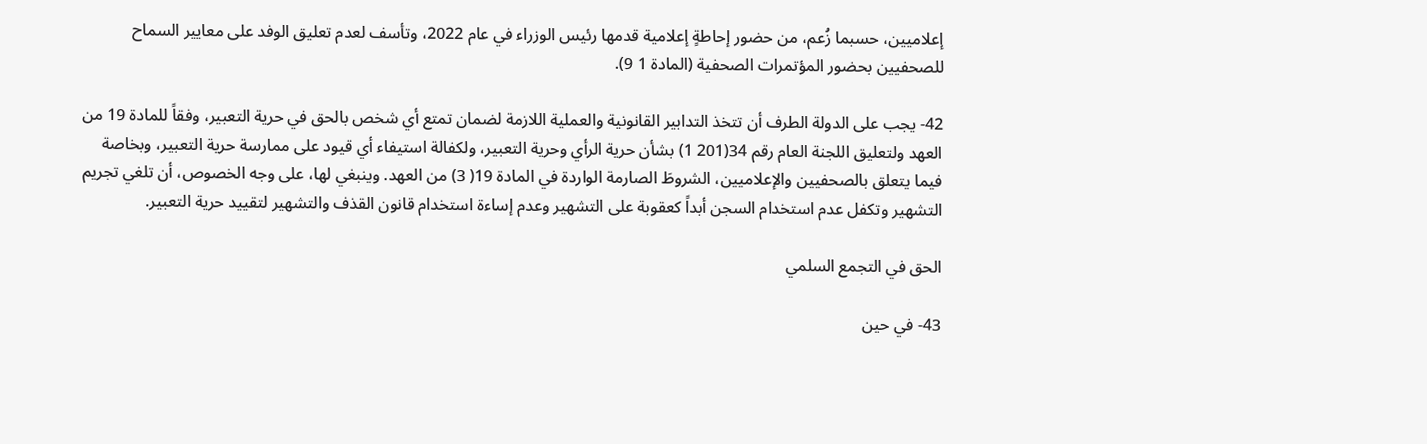إعلاميين، حسبما زُعم، من حضور إحاطةٍ إعلامية قدمها رئيس الوزراء في عام 2022، وتأسف لعدم تعليق الوفد على معايير السماح للصحفيين بحضور المؤتمرات الصحفية (المادة 1 9).

42- يجب على الدولة الطرف أن تتخذ التدابير القانونية والعملية اللازمة لضمان تمتع أي شخص بالحق في حرية التعبير، وفقاً للمادة 19 من العهد ولتعليق اللجنة العام رقم 34(201 1) بشأن حرية الرأي وحرية التعبير، ولكفالة استيفاء أي قيود على ممارسة حرية التعبير، وبخاصة فيما يتعلق بالصحفيين والإعلاميين، الشروطَ الصارمة الواردة في المادة 19( 3) من العهد. وينبغي لها، على وجه الخصوص، أن تلغي تجريم التشهير وتكفل عدم استخدام السجن أبداً كعقوبة على التشهير وعدم إساءة استخدام قانون القذف والتشهير لتقييد حرية التعبير.

الحق في التجمع السلمي

43- في حين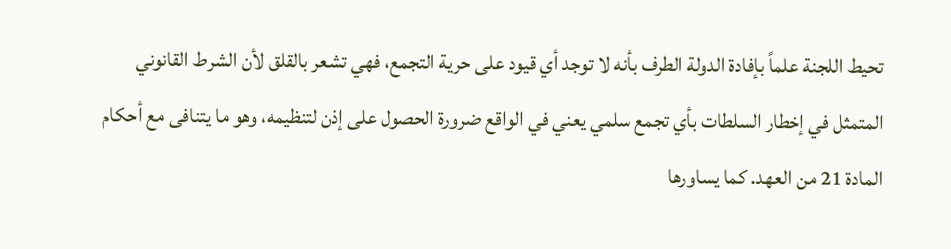تحيط اللجنة علماً بإفادة الدولة الطرف بأنه لا توجد أي قيود على حرية التجمع، فهي تشعر بالقلق لأن الشرط القانوني المتمثل في إخطار السلطات بأي تجمع سلمي يعني في الواقع ضرورة الحصول على إذن لتنظيمه، وهو ما يتنافى مع أحكام المادة 21 من العهد. كما يساورها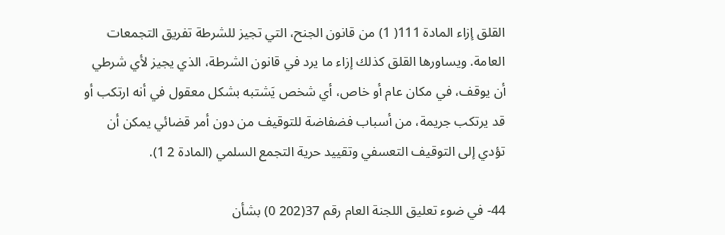القلق إزاء المادة 111( 1) من قانون الجنح، التي تجيز للشرطة تفريق التجمعات العامة. ويساورها القلق كذلك إزاء ما يرد في قانون الشرطة، الذي يجيز لأي شرطي أن يوقف، في مكان عام أو خاص، أي شخص يَشتبه بشكل معقول في أنه ارتكب أو قد يرتكب جريمة، من أسباب فضفاضة للتوقيف من دون أمر قضائي يمكن أن تؤدي إلى التوقيف التعسفي وتقييد حرية التجمع السلمي (المادة 2 1).

44- في ضوء تعليق اللجنة العام رقم 37(202 0) بشأن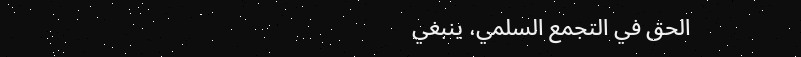الحق في التجمع السلمي، ينبغي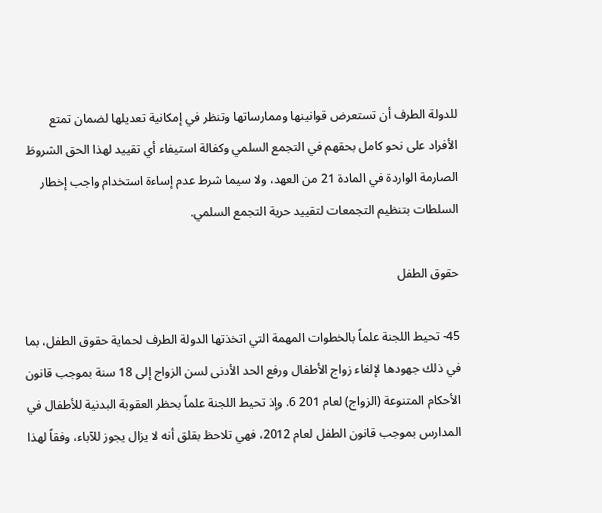للدولة الطرف أن تستعرض قوانينها وممارساتها وتنظر في إمكانية تعديلها لضمان تمتع الأفراد على نحو كامل بحقهم في التجمع السلمي وكفالة استيفاء أي تقييد لهذا الحق الشروطَ الصارمة الواردة في المادة 21 من العهد، ولا سيما شرط عدم إساءة استخدام واجب إخطار السلطات بتنظيم التجمعات لتقييد حرية التجمع السلمي.

حقوق الطفل

45- تحيط اللجنة علماً بالخطوات المهمة التي اتخذتها الدولة الطرف لحماية حقوق الطفل، بما في ذلك جهودها لإلغاء زواج الأطفال ورفع الحد الأدنى لسن الزواج إلى 18 سنة بموجب قانون الأحكام المتنوعة (الزواج) لعام 201 6. وإذ تحيط اللجنة علماً بحظر العقوبة البدنية للأطفال في المدارس بموجب قانون الطفل لعام 2012، فهي تلاحظ بقلق أنه لا يزال يجوز للآباء، وفقاً لهذا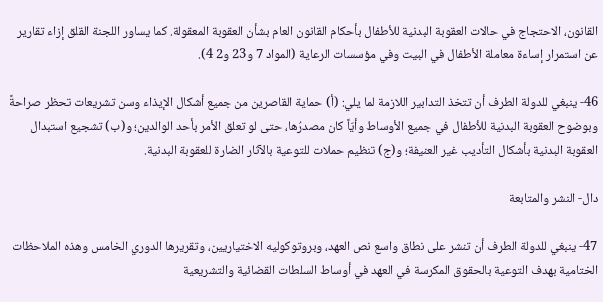القانون، الاحتجاج في حالات العقوبة البدنية للأطفال بأحكام القانون العام بشأن العقوبة المعقولة. كما يساور اللجنة القلق إزاء تقارير عن استمرار إساءة معاملة الأطفال في البيت وفي مؤسسات الرعاية (المواد 7 و23 و2 4).

46- ينبغي للدولة الطرف أن تتخذ التدابير اللازمة لما يلي: (أ) حماية القاصرين من جميع أشكال الإيذاء وسن تشريعات تحظر صراحةً وبوضوح العقوبة البدنية للأطفال في جميع الأوساط وأيّاً كان مصدرُها، حتى لو تعلق الأمر بأحد الوالدين؛ و(ب) تشجيع استبدال العقوبة البدنية بأشكال التأديب غير العنيفة؛ و(ج) تنظيم حملات للتوعية بالآثار الضارة للعقوبة البدنية.

دال- النشر والمتابعة

47- ينبغي للدولة الطرف أن تنشر على نطاق واسع نص العهد، وبروتوكوليه الاختياريين، وتقريرها الدوري الخامس وهذه الملاحظات الختامية بهدف التوعية بالحقوق المكرسة في العهد في أوساط السلطات القضائية والتشريعية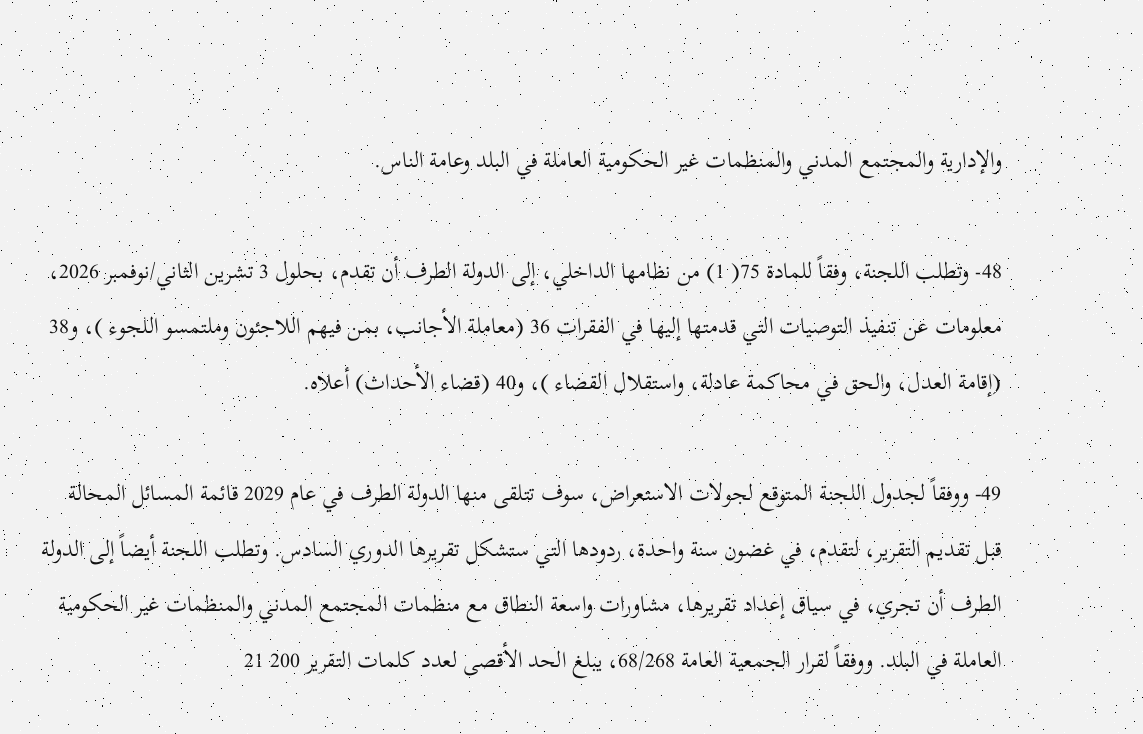والإدارية والمجتمع المدني والمنظمات غير الحكومية العاملة في البلد وعامة الناس.

48- وتطلب اللجنة، وفقاً للمادة 75( 1) من نظامها الداخلي، إلى الدولة الطرف أن تقدم، بحلول 3 تشرين الثاني/نوفمبر 2026، معلومات عن تنفيذ التوصيات التي قدمتها إليها في الفقرات 36 (معاملة الأجانب، بمن فيهم اللاجئون وملتمسو اللجوء )، و38 (إقامة العدل، والحق في محاكمة عادلة، واستقلال القضاء )، و40 (قضاء الأحداث) أعلاه.

49- ووفقاً لجدول اللجنة المتوقع لجولات الاستعراض، سوف تتلقى منها الدولة الطرف في عام 2029 قائمة المسائل المحالة قبل تقديم التقرير، لتقدم، في غضون سنة واحدة، ردودها التي ستشكل تقريرها الدوري السادس. وتطلب اللجنة أيضاً إلى الدولة الطرف أن تجري، في سياق إعداد تقريرها، مشاورات واسعة النطاق مع منظمات المجتمع المدني والمنظمات غير الحكومية العاملة في البلد. ووفقاً لقرار الجمعية العامة 68/268، يبلغ الحد الأقصى لعدد كلمات التقرير 200 21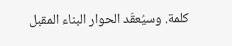كلمة. وسيُعقَد الحوار البناء المقبل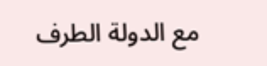مع الدولة الطرف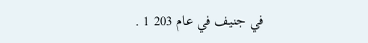في جنيف في عام 203 1 .